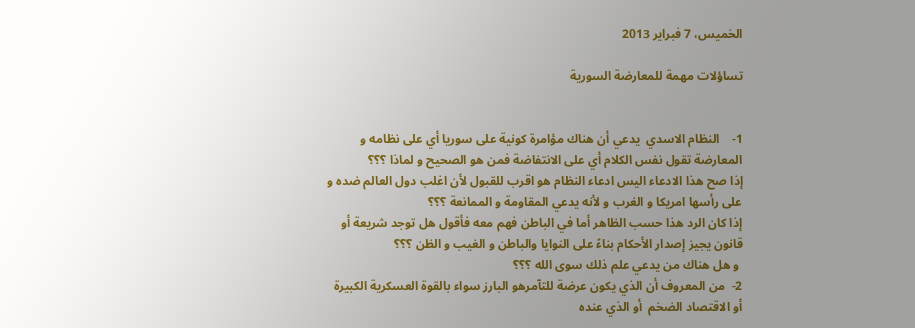الخميس، 7 فبراير 2013

تساؤلات مهمة للمعارضة السورية


1-    النظام الاسدي  يدعي أن هناك مؤامرة كونية على سوريا أي على نظامه و المعارضة تقول نفس الكلام أي على الانتفاضة فمن هو الصحيح و لماذا ؟؟؟
إذا صح هذا الادعاء اليس ادعاء النظام هو اقرب للقبول لأن اغلب دول العالم ضده و على رأسها امريكا و الغرب و لأنه يدعي المقاومة و الممانعة ؟؟؟
إذا كان الرد هذا حسب الظاهر أما في الباطن فهم معه فأقول هل توجد شريعة أو قانون يجيز إصدار الأحكام بناءً على النوايا والباطن و الغيب و الظن ؟؟؟
 و هل هناك من يدعي علم ذلك سوى الله ؟؟؟
2-  من المعروف أن الذي يكون عرضة للتآمرهو البارز سواء بالقوة العسكرية الكبيرة أو الاقتصاد الضخم  أو الذي عنده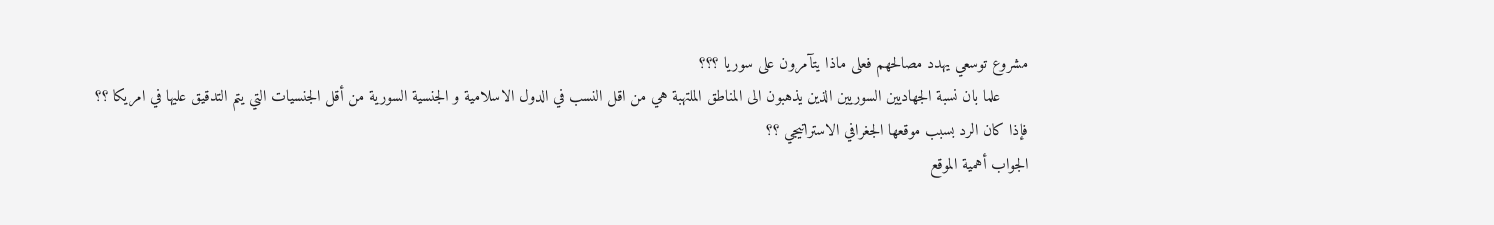مشروع توسعي يهدد مصالحهم فعلى ماذا يتآمرون على سوريا ؟؟؟
      علما بان نسبة الجهاديين السوريين الذين يذهبون الى المناطق الملتهبة هي من اقل النسب في الدول الاسلامية و الجنسية السورية من أقل الجنسيات التي يتم التدقيق عليها في امريكا ؟؟
فإذا كان الرد بسبب موقعها الجغرافي الاستراتيجي ؟؟
الجواب أهمية الموقع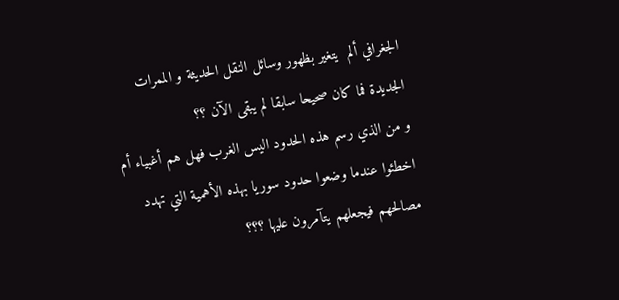الجغرافي ألم  يتغير بظهور وسائل النقل الحديثة و الممرات الجديدة فما كان صحيحا سابقا لم يبقى الآن ؟؟
و من الذي رسم هذه الحدود اليس الغرب فهل هم أغبياء أم اخطئوا عندما وضعوا حدود سوريا بهذه الأهمية التي تهدد مصالحهم فيجعلهم يتآمرون عليها ؟؟؟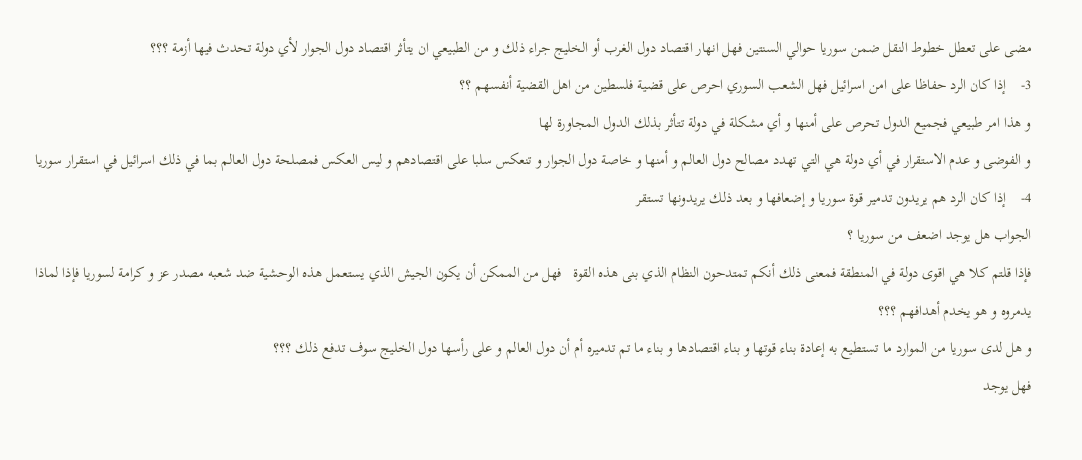مضى على تعطل خطوط النقل ضمن سوريا حوالي السنتين فهل انهار اقتصاد دول الغرب أو الخليج جراء ذلك و من الطبيعي ان يتأثر اقتصاد دول الجوار لأي دولة تحدث فيها أزمة ؟؟؟
3-    إذا كان الرد حفاظا على امن اسرائيل فهل الشعب السوري احرص على قضية فلسطين من اهل القضية أنفسهم ؟؟
و هذا امر طبيعي فجميع الدول تحرص على أمنها و أي مشكلة في دولة تتأثر بذلك الدول المجاورة لها
و الفوضى و عدم الاستقرار في أي دولة هي التي تهدد مصالح دول العالم و أمنها و خاصة دول الجوار و تنعكس سلبا على اقتصادهم و ليس العكس فمصلحة دول العالم بما في ذلك اسرائيل في استقرار سوريا
4-    إذا كان الرد هم يريدون تدمير قوة سوريا و إضعافها و بعد ذلك يريدونها تستقر
الجواب هل يوجد اضعف من سوريا ؟
فإذا قلتم كلا هي اقوى دولة في المنطقة فمعنى ذلك أنكم تمتدحون النظام الذي بنى هذه القوة   فهل من الممكن أن يكون الجيش الذي يستعمل هذه الوحشية ضد شعبه مصدر عز و كرامة لسوريا فإذا لماذا يدمروه و هو يخدم أهدافهم ؟؟؟
و هل لدى سوريا من الموارد ما تستطيع به إعادة بناء قوتها و بناء اقتصادها و بناء ما تم تدميره أم أن دول العالم و على رأسها دول الخليج سوف تدفع ذلك ؟؟؟
فهل يوجد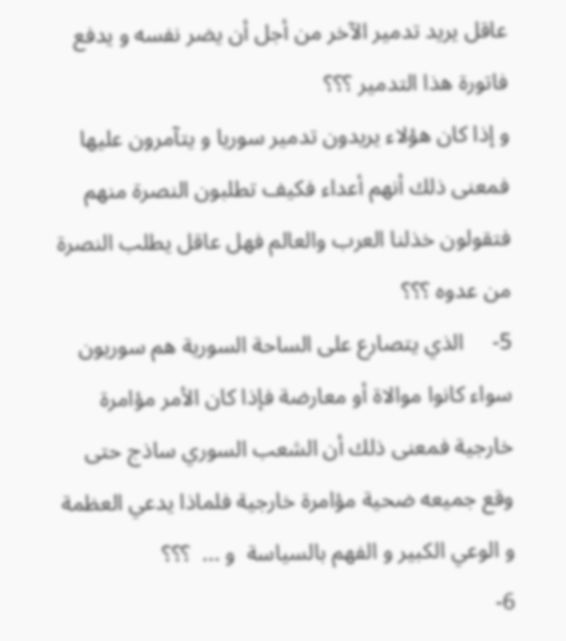عاقل يريد تدمير الآخر من أجل أن يضر نفسه و يدفع فاتورة هذا التدمير ؟؟؟
و إذا كان هؤلاء يريدون تدمير سوريا و يتآمرون عليها فمعنى ذلك أنهم أعداء فكيف تطلبون النصرة منهم فتقولون خذلنا العرب والعالم فهل عاقل يطلب النصرة من عدوه ؟؟؟
5-     الذي يتصارع على الساحة السورية هم سوريون سواء كانوا موالاة أو معارضة فإذا كان الأمر مؤامرة خارجية فمعنى ذلك أن الشعب السوري ساذج حتى وقع جميعه ضحية مؤامرة خارجية فلماذا يدعي العظمة و الوعي الكبير و الفهم بالسياسة  و ...  ؟؟؟
6-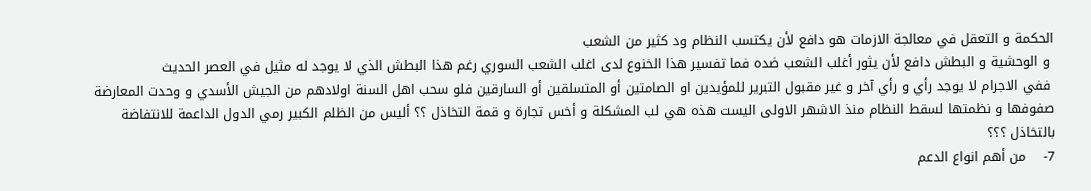الحكمة و التعقل في معالجة الازمات هو دافع لأن يكتسب النظام ود كثير من الشعب
 و الوحشية و البطش دافع لأن يثور أغلب الشعب ضده فما تفسير هذا الخنوع لدى اغلب الشعب السوري رغم هذا البطش الذي لا يوجد له مثيل في العصر الحديث
 ففي الاجرام لا يوجد رأي و رأي آخر و غير مقبول التبرير للمؤيدين او الصامتين أو المتسلقين أو السارقين فلو سحب اهل السنة اولادهم من الجيش الأسدي و وحدت المعارضة صفوفها و نظمتها لسقط النظام منذ الاشهر الاولى اليست هذه هي لب المشكلة و أخس تجارة و قمة التخاذل ؟؟ أليس من الظلم الكبير رمي الدول الداعمة للانتفاضة بالتخاذل ؟؟؟
7-    من أهم انواع الدعم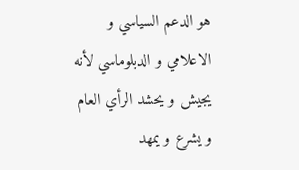هو الدعم السياسي و الاعلامي و الدبلوماسي لأنه يجيش و يحشد الرأي العام و يشرع و يمهد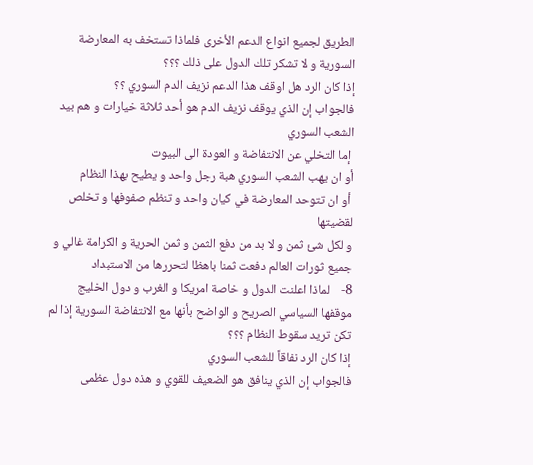الطريق لجميع انواع الدعم الأخرى فلماذا تستخف به المعارضة السورية و لا تشكر تلك الدول على ذلك ؟؟؟
إذا كان الرد هل اوقف هذا الدعم نزيف الدم السوري ؟؟
فالجواب إن الذي يوقف نزيف الدم هو أحد ثلاثة خيارات و هم بيد الشعب السوري
 إما التخلي عن الانتفاضة و العودة الى البيوت
أو ان يهب الشعب السوري هبة رجل واحد و يطيح بهذا النظام
 أو ان تتوحد المعارضة في كيان واحد و تنظم صفوفها و تخلص لقضيتها
و لكل شئ ثمن و لا بد من دفع الثمن و ثمن الحرية و الكرامة غالي و جميع ثورات العالم دفعت ثمنا باهظا لتحررها من الاستبداد
8-    لماذا اعلنت الدول و خاصة امريكا و الغرب و دول الخليج موقفها السياسي الصريح و الواضح بأنها مع الانتفاضة السورية إذا لم تكن تريد سقوط النظام ؟؟؟
إذا كان الرد نفاقاً للشعب السوري
فالجواب إن الذي ينافق هو الضعيف للقوي و هذه دول عظمى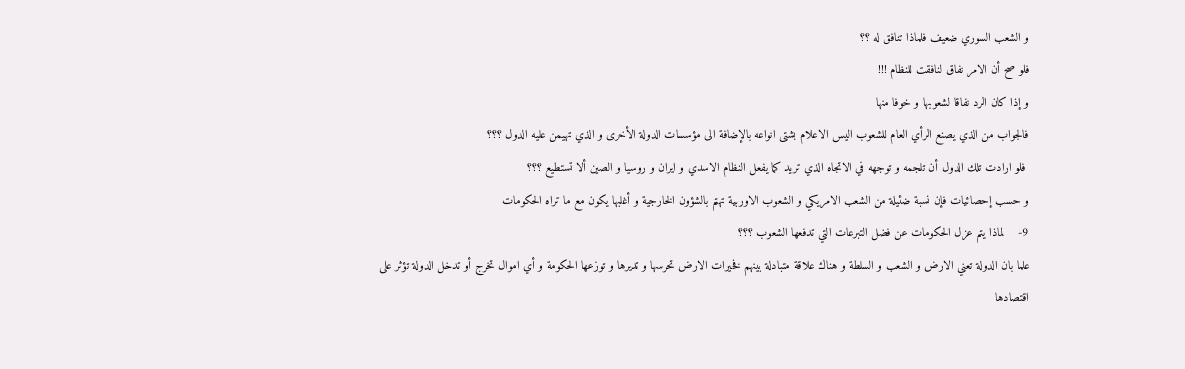و الشعب السوري ضعيف فلماذا تنافق له ؟؟
فلو صح أن الامر نفاق لنافقت للنظام !!!
و إذا كان الرد نفاقا لشعوبها و خوفا منها
فالجواب من الذي يصنع الرأي العام للشعوب اليس الاعلام بشتى انواعه بالإضافة الى مؤسسات الدولة الأخرى و الذي تهيمن عليه الدول ؟؟؟
 فلو ارادت تلك الدول أن تلجمه و توجهه في الاتجاه الذي تريد كما يفعل النظام الاسدي و ايران و روسيا و الصين ألا تستطيع ؟؟؟
و حسب إحصائيات فإن نسبة ضئيلة من الشعب الامريكي و الشعوب الاوربية تهتم بالشؤون الخارجية و أغلبها يكون مع ما تراه الحكومات
9-    لماذا يتم عزل الحكومات عن فضل التبرعات التي تدفعها الشعوب ؟؟؟
علما بان الدولة تعني الارض و الشعب و السلطة و هناك علاقة متبادلة بينهم فخيرات الارض تحرسها و تديرها و توزعها الحكومة و أي اموال تخرج أو تدخل الدولة تؤثر على اقتصادها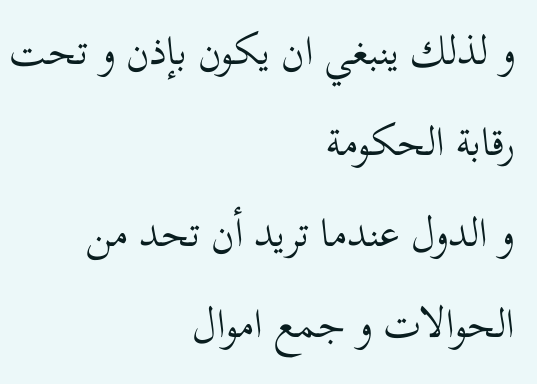و لذلك ينبغي ان يكون بإذن و تحت رقابة الحكومة
و الدول عندما تريد أن تحد من الحوالات و جمع اموال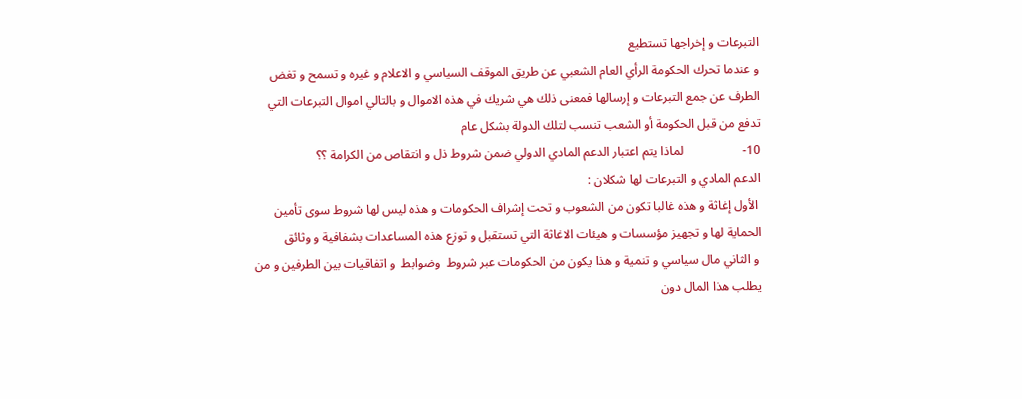التبرعات و إخراجها تستطيع
و عندما تحرك الحكومة الرأي العام الشعبي عن طريق الموقف السياسي و الاعلام و غيره و تسمح و تغض الطرف عن جمع التبرعات و إرسالها فمعنى ذلك هي شريك في هذه الاموال و بالتالي اموال التبرعات التي تدفع من قبل الحكومة أو الشعب تنسب لتلك الدولة بشكل عام
10-                   لماذا يتم اعتبار الدعم المادي الدولي ضمن شروط ذل و انتقاص من الكرامة ؟؟
الدعم المادي و التبرعات لها شكلان :
 الأول إغاثة و هذه غالبا تكون من الشعوب و تحت إشراف الحكومات و هذه ليس لها شروط سوى تأمين الحماية لها و تجهيز مؤسسات و هيئات الاغاثة التي تستقبل و توزع هذه المساعدات بشفافية و وثائق
 و الثاني مال سياسي و تنمية و هذا يكون من الحكومات عبر شروط  وضوابط  و اتفاقيات بين الطرفين و من يطلب هذا المال دون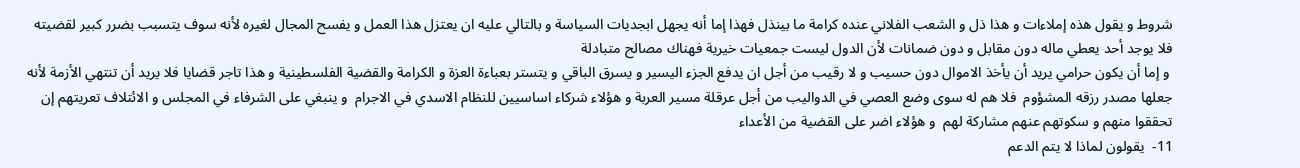شروط و يقول هذه إملاءات و هذا ذل و الشعب الفلاني عنده كرامة ما بينذل فهذا إما أنه يجهل ابجديات السياسة و بالتالي عليه ان يعتزل هذا العمل و يفسح المجال لغيره لأنه سوف يتسبب بضرر كبير لقضيته فلا يوجد أحد يعطي ماله دون مقابل و دون ضمانات لأن الدول ليست جمعيات خيرية فهناك مصالح متبادلة
 و إما أن يكون حرامي يريد أن يأخذ الاموال دون حسيب و لا رقيب من أجل ان يدفع الجزء اليسير و يسرق الباقي و يتستر بعباءة العزة و الكرامة والقضية الفلسطينية و هذا تاجر قضايا فلا يريد أن تنتهي الأزمة لأنه جعلها مصدر رزقه المشؤوم  فلا هم له سوى وضع العصي في الدواليب من أجل عرقلة مسير العربة و هؤلاء شركاء اساسيين للنظام الاسدي في الاجرام  و ينبغي على الشرفاء في المجلس و الائتلاف تعريتهم إن تحققوا منهم و سكوتهم عنهم مشاركة لهم  و هؤلاء اضر على القضية من الأعداء
11-  يقولون لماذا لا يتم الدعم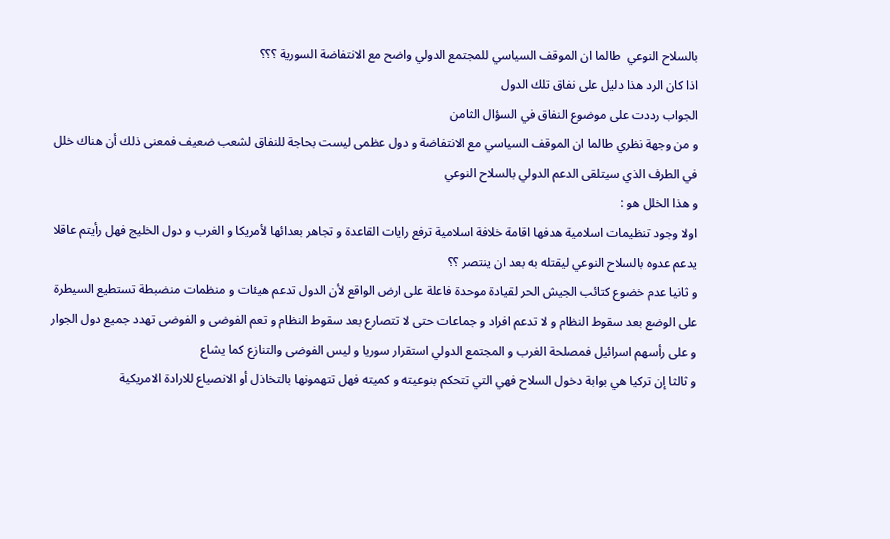بالسلاح النوعي  طالما ان الموقف السياسي للمجتمع الدولي واضح مع الانتفاضة السورية ؟؟؟
اذا كان الرد هذا دليل على نفاق تلك الدول
الجواب رددت على موضوع النفاق في السؤال الثامن
و من وجهة نظري طالما ان الموقف السياسي مع الانتفاضة و دول عظمى ليست بحاجة للنفاق لشعب ضعيف فمعنى ذلك أن هناك خلل في الطرف الذي سيتلقى الدعم الدولي بالسلاح النوعي
و هذا الخلل هو :
اولا وجود تنظيمات اسلامية هدفها اقامة خلافة اسلامية ترفع رايات القاعدة و تجاهر بعدائها لأمريكا و الغرب و دول الخليج فهل رأيتم عاقلا يدعم عدوه بالسلاح النوعي ليقتله به بعد ان ينتصر ؟؟
و ثانيا عدم خضوع كتائب الجيش الحر لقيادة موحدة فاعلة على ارض الواقع لأن الدول تدعم هيئات و منظمات منضبطة تستطيع السيطرة على الوضع بعد سقوط النظام و لا تدعم افراد و جماعات حتى لا تتصارع بعد سقوط النظام و تعم الفوضى و الفوضى تهدد جميع دول الجوار و على رأسهم اسرائيل فمصلحة الغرب و المجتمع الدولي استقرار سوريا و ليس الفوضى والتنازع كما يشاع
و ثالثا إن تركيا هي بوابة دخول السلاح فهي التي تتحكم بنوعيته و كميته فهل تتهمونها بالتخاذل أو الانصياع للارادة الامريكية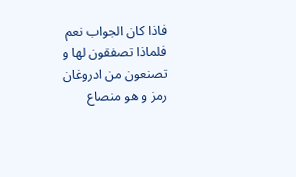فاذا كان الجواب نعم فلماذا تصفقون لها و تصنعون من ادروغان رمز و هو منصاع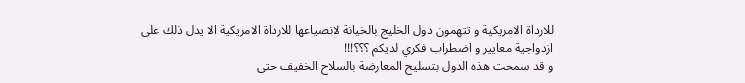للارداة الامريكية و تتهمون دول الخليج بالخيانة لانصياعها للارداة الامريكية الا يدل ذلك على ازدواجية معايير و اضطراب فكري لديكم ؟؟؟!!!
و قد سمحت هذه الدول بتسليح المعارضة بالسلاح الخفيف حتى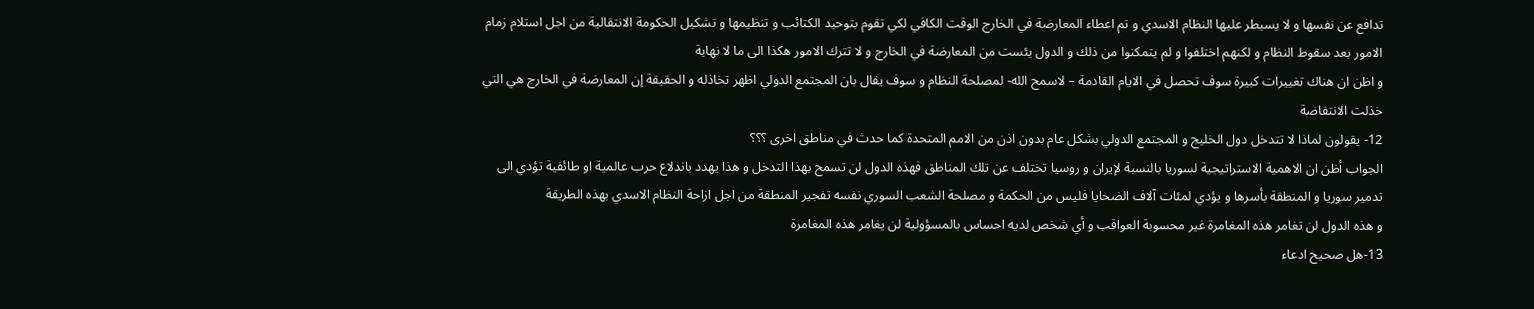تدافع عن نفسها و لا يسيطر عليها النظام الاسدي و تم اعطاء المعارضة في الخارج الوقت الكافي لكي تقوم بتوحيد الكتائب و تنظيمها و تشكيل الحكومة الانتقالية من اجل استلام زمام الامور بعد سقوط النظام و لكنهم اختلفوا و لم يتمكنوا من ذلك و الدول يئست من المعارضة في الخارج و لا تترك الامور هكذا الى ما لا نهاية
و اظن ان هناك تغييرات كبيرة سوف تحصل في الايام القادمة – لاسمح الله- لمصلحة النظام و سوف يقال بان المجتمع الدولي اظهر تخاذله و الحقيقة إن المعارضة في الخارج هي التي خذلت الانتفاضة
12- يقولون لماذا لا تتدخل دول الخليج و المجتمع الدولي بشكل عام بدون اذن من الامم المتحدة كما حدث في مناطق اخرى ؟؟؟
الجواب أظن ان الاهمية الاستراتيجية لسوريا بالنسبة لإيران و روسيا تختلف عن تلك المناطق فهذه الدول لن تسمح بهذا التدخل و هذا يهدد باندلاع حرب عالمية او طائفية تؤدي الى تدمير سوريا و المنطقة بأسرها و يؤدي لمئات آلاف الضحايا فليس من الحكمة و مصلحة الشعب السوري نفسه تفجير المنطقة من اجل ازاحة النظام الاسدي بهذه الطريقة
و هذه الدول لن تغامر هذه المغامرة غير محسوبة العواقب و أي شخص لديه احساس بالمسؤولية لن يغامر هذه المغامرة
13-هل صحيح ادعاء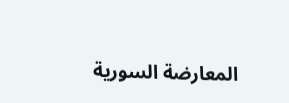المعارضة السورية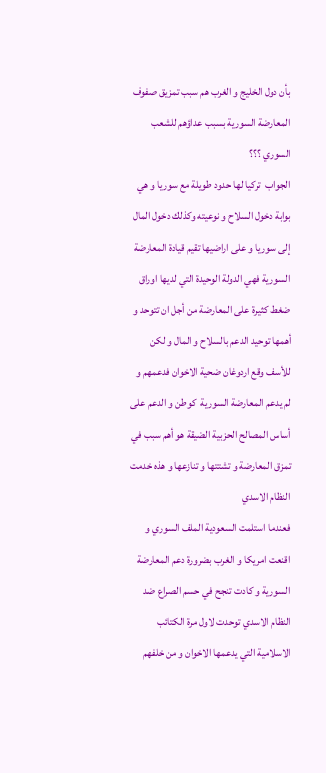بأن دول الخليج و الغرب هم سبب تمزيق صفوف المعارضة السورية بسبب عداؤهم للشعب السوري ؟؟؟
الجواب  تركيا لها حدود طويلة مع سوريا و هي بوابة دخول السلاح و نوعيته وكذلك دخول المال إلى سوريا و على اراضيها تقيم قيادة المعارضة السورية فهي الدولة الوحيدة التي لديها اوراق ضغط كثيرة على المعارضة من أجل ان تتوحد و أهمها توحيد الدعم بالسلاح و المال و لكن للأسف وقع اردوغان ضحية الاخوان فدعمهم و لم يدعم المعارضة السورية  كوطن و الدعم على أساس المصالح الحزبية الضيقة هو أهم سبب في تمزق المعارضة و تشتتها و تنازعها و هذه خدمت النظام الاسدي
فعندما استلمت السعودية الملف السوري و اقنعت امريكا و الغرب بضرورة دعم المعارضة السورية و كادت تنجح في حسم الصراع ضد النظام الاسدي توحدت لاول مرة الكتائب الاسلامية التي يدعمها الاخوان و من خلفهم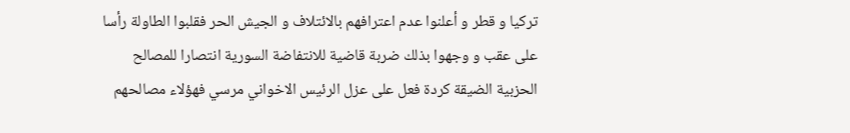تركيا و قطر و أعلنوا عدم اعترافهم بالائتلاف و الجيش الحر فقلبوا الطاولة رأسا على عقب و وجهوا بذلك ضربة قاضية للانتفاضة السورية انتصارا للمصالح الحزبية الضيقة كردة فعل على عزل الرئيس الاخواني مرسي فهؤلاء مصالحهم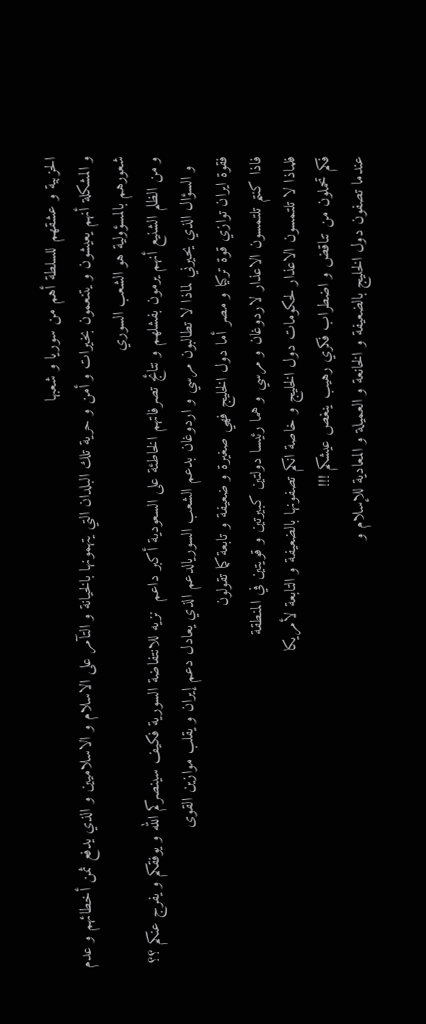الحزبية و عشقهم للسلطة أهم من سوريا و شعبها
و المشكلة أنهم يعيشون و يتنعمون بخيرات و أمن و حرية تلك البلدان التي يتهمونها بالخيانة و التآمر على الاسلام و الاسلاميين و الذي يدفع ثمن أخطائهم و عدم شعورهم بالمسؤولية هو الشعب السوري
و من الظلم الشنيع أنهم يرمون بفشلهم و نتائج تصرفاتهم الخاطئة على السعودية أكبر داعم  نزيه للانتفاضة السورية فكيف سينصركم الله و يوفقكم و يفرج عنكم ؟؟
  و السؤال الذي يحيرني لماذا لا تطالبون مرسي و اردوغان بدعم الشعب السوريالدعم الذي يعادل دعم إيران و يقلب موازين القوى
فقوة ايران توازي قوة تركيا و مصر أما دول الخليج فهي صغيرة و ضعيفة و تابعة كما تقولون
فاذا كنتم تلتمسون الاعذار لاردوغان و مرسي و هما رئيسا دولتين كبيرتين و قويتين في المنطقة
فلماذا لا تلتمسون الاعذار لحكومات دول الخليج و خاصة انكم تصفونها بالضعيفة و التابعة لأمريكا
فكم تحملون من تناقض و اضطراب فكري رهيب ينغص عيشكم !!!
عندما تصفون دول الخليج بالضعيفة و الخانعة و العميلة و المعادية للإسلام و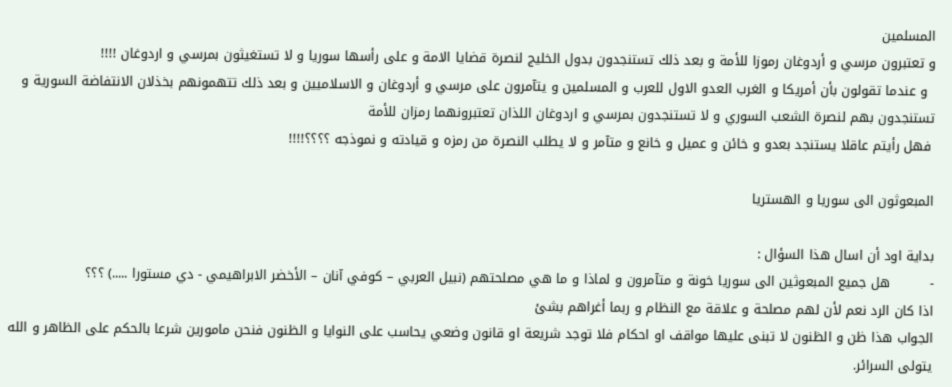المسلمين
و تعتبرون مرسي و أردوغان رموزا للأمة و بعد ذلك تستنجدون بدول الخليج لنصرة قضايا الامة و على رأسها سوريا و لا تستغيثون بمرسي و اردوغان !!!!
  و عندما تقولون بأن أمريكا و الغرب العدو الاول للعرب و المسلمين و يتآمرون على مرسي و أردوغان و الاسلاميين و بعد ذلك تتهمونهم بخذلان الانتفاضة السورية و تستنجدون بهم لنصرة الشعب السوري و لا تستنجدون بمرسي و اردوغان اللذان تعتبرونهما رمزان للأمة
 فهل رأيتم عاقلا يستنجد بعدو و خائن و عميل و خانع و متآمر و لا يطلب النصرة من رمزه و قيادته و نموذجه ؟؟؟؟!!!!

المبعوثون الى سوريا و الهستريا

بداية اود أن اسال هذا السؤال :
-         هل جميع المبعوثين الى سوريا خونة و متآمرون و لماذا و ما هي مصلحتهم (نبيل العربي – كوفي آنان – الأخضر الابراهيمي - دي مستورا .....) ؟؟؟
اذا كان الرد نعم لأن لهم مصلحة و علاقة مع النظام و ربما أغراهم بشئ
الجواب هذا ظن و الظنون لا تبنى عليها مواقف او احكام فلا توجد شريعة او قانون وضعي يحاسب على النوايا و الظنون فنحن مامورين شرعا بالحكم على الظاهر و الله يتولى السرائر.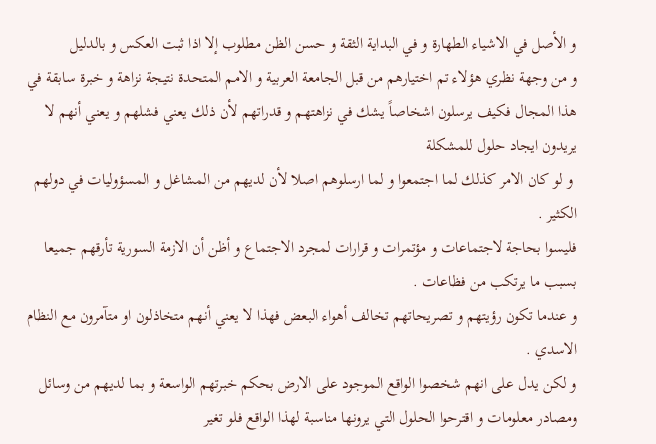و الأصل في الاشياء الطهارة و في البداية الثقة و حسن الظن مطلوب إلا اذا ثبت العكس و بالدليل
و من وجهة نظري هؤلاء تم اختيارهم من قبل الجامعة العربية و الامم المتحدة نتيجة نزاهة و خبرة سابقة في هذا المجال فكيف يرسلون اشخاصاً يشك في نزاهتهم و قدراتهم لأن ذلك يعني فشلهم و يعني أنهم لا يريدون ايجاد حلول للمشكلة
 و لو كان الامر كذلك لما اجتمعوا و لما ارسلوهم اصلا لأن لديهم من المشاغل و المسؤوليات في دولهم الكثير .
فليسوا بحاجة لاجتماعات و مؤتمرات و قرارات لمجرد الاجتماع و أظن أن الازمة السورية تأرقهم جميعا بسبب ما يرتكب من فظاعات .
و عندما تكون رؤيتهم و تصريحاتهم تخالف أهواء البعض فهذا لا يعني أنهم متخاذلون او متآمرون مع النظام الاسدي .
و لكن يدل على انهم شخصوا الواقع الموجود على الارض بحكم خبرتهم الواسعة و بما لديهم من وسائل ومصادر معلومات و اقترحوا الحلول التي يرونها مناسبة لهذا الواقع فلو تغير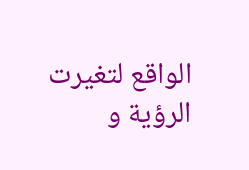الواقع لتغيرت الرؤية و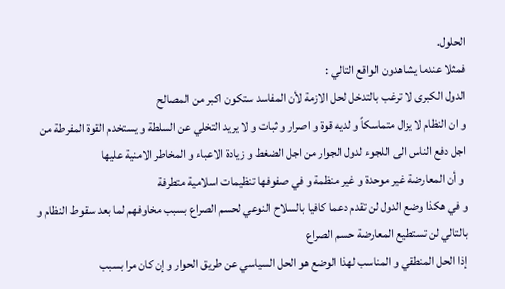الحلول.
فمثلا عندما يشاهدون الواقع التالي :
الدول الكبرى لا ترغب بالتدخل لحل الازمة لأن المفاسد ستكون اكبر من المصالح
و ان النظام لا يزال متماسكاً و لديه قوة و اصرار و ثبات و لا يريد التخلي عن السلطة و يستخدم القوة المفرطة من اجل دفع الناس الى اللجوء لدول الجوار من اجل الضغط و زيادة الاعباء و المخاطر الامنية عليها
 و أن المعارضة غير موحدة و غير منظمة و في صفوفها تنظيمات اسلامية متطرفة
و في هكذا وضع الدول لن تقدم دعما كافيا بالسلاح النوعي لحسم الصراع بسبب مخاوفهم لما بعد سقوط النظام و بالتالي لن تستطيع المعارضة حسم الصراع
إذا الحل المنطقي و المناسب لهذا الوضع هو الحل السياسي عن طريق الحوار و إن كان مرا بسبب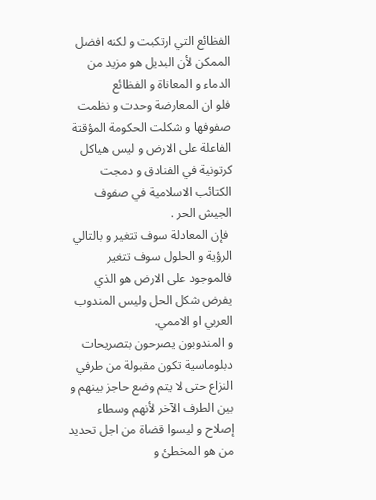الفظائع التي ارتكبت و لكنه افضل الممكن لأن البديل هو مزيد من الدماء و المعاناة و الفظائع
فلو ان المعارضة وحدت و نظمت صفوفها و شكلت الحكومة المؤقتة الفاعلة على الارض و ليس هياكل كرتونية في الفنادق و دمجت الكتائب الاسلامية في صفوف الجيش الحر .
 فإن المعادلة سوف تتغير و بالتالي الرؤية و الحلول سوف تتغير فالموجود على الارض هو الذي يفرض شكل الحل وليس المندوب العربي او الاممي.
و المندوبون يصرحون بتصريحات دبلوماسية تكون مقبولة من طرفي النزاع حتى لا يتم وضع حاجز بينهم و بين الطرف الآخر لأنهم وسطاء إصلاح و ليسوا قضاة من اجل تحديد من هو المخطئ و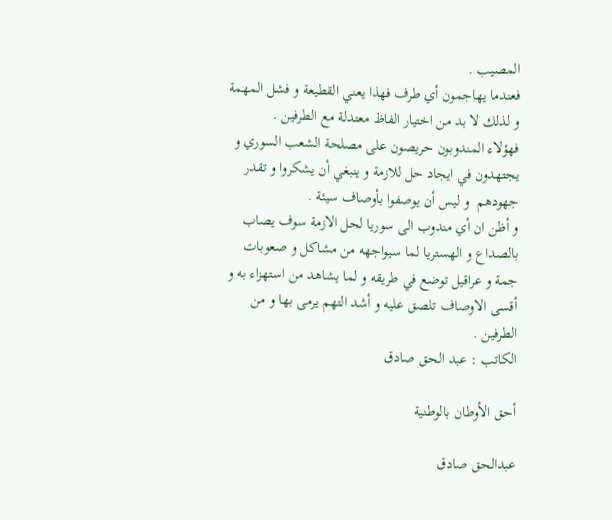المصيب .
فعندما يهاجمون أي طرف فهذا يعني القطيعة و فشل المهمة و لذلك لا بد من اختيار الفاظ معتدلة مع الطرفين .
فهؤلاء المندوبون حريصون على مصلحة الشعب السوري و يجتهدون في ايجاد حل للازمة و ينبغي أن يشكروا و تقدر جهودهم  و ليس أن يوصفوا بأوصاف سيئة .
و أظن ان أي مندوب الى سوريا لحل الازمة سوف يصاب بالصداع و الهستريا لما سيواجهه من مشاكل و صعوبات جمة و عراقيل توضع في طريقه و لما يشاهد من استهزاء به و أقسى الاوصاف تلصق عليه و أشد التهم يرمى بها و من الطرفين .
الكاتب : عبد الحق صادق

أحق الأوطان بالوطنية

عبدالحق صادق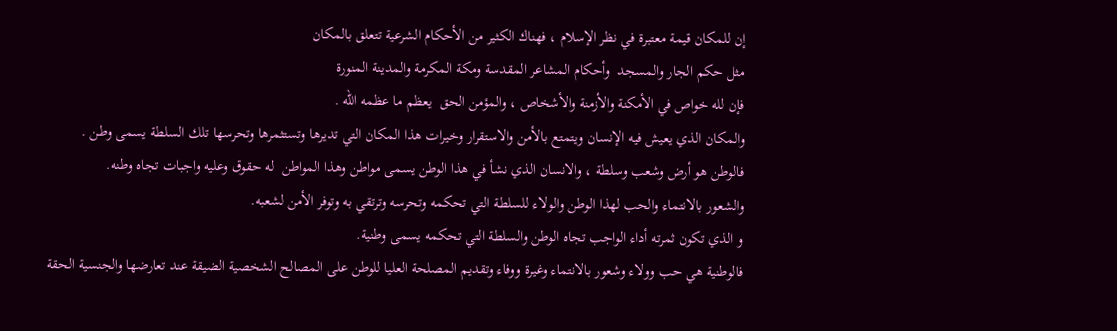إن للمكان قيمة معتبرة في نظر الإسلام ، فهناك الكثير من الأحكام الشرعية تتعلق بالمكان
مثل حكم الجار والمسجد  وأحكام المشاعر المقدسة ومكة المكرمة والمدينة المنورة
فإن لله خواص في الأمكنة والأزمنة والأشخاص ، والمؤمن الحق  يعظم ما عظمه الله .
والمكان الذي يعيش فيه الإنسان ويتمتع بالأمن والاستقرار وخيرات هذا المكان التي تديرها وتستثمرها وتحرسها تلك السلطة يسمى وطن .
فالوطن هو أرض وشعب وسلطة ، والانسان الذي نشأ في هذا الوطن يسمى مواطن وهذا المواطن  له حقوق وعليه واجبات تجاه وطنه.
والشعور بالانتماء والحب لهذا الوطن والولاء للسلطة التي تحكمه وتحرسه وترتقي به وتوفر الأمن لشعبه.
و الذي تكون ثمرته أداء الواجب تجاه الوطن والسلطة التي تحكمه يسمى وطنية.
فالوطنية هي حب وولاء وشعور بالانتماء وغيرة ووفاء وتقديم المصلحة العليا للوطن على المصالح الشخصية الضيقة عند تعارضها والجنسية الحقة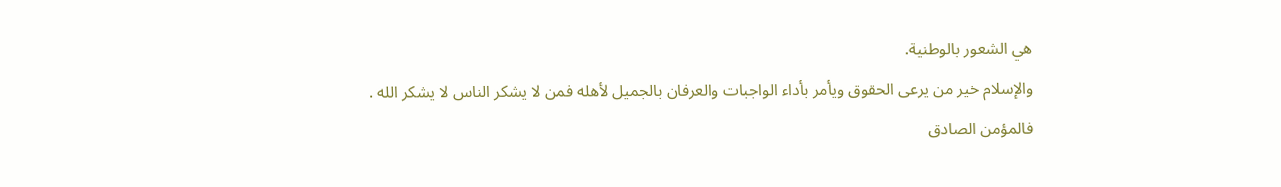هي الشعور بالوطنية.
والإسلام خير من يرعى الحقوق ويأمر بأداء الواجبات والعرفان بالجميل لأهله فمن لا يشكر الناس لا يشكر الله .
فالمؤمن الصادق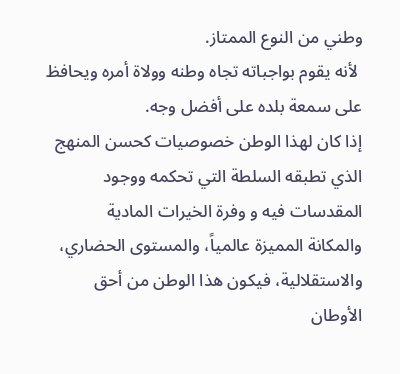وطني من النوع الممتاز.
 لأنه يقوم بواجباته تجاه وطنه وولاة أمره ويحافظ على سمعة بلده على أفضل وجه.
إذا كان لهذا الوطن خصوصيات كحسن المنهج الذي تطبقه السلطة التي تحكمه ووجود المقدسات فيه و وفرة الخيرات المادية  والمكانة المميزة عالمياً، والمستوى الحضاري، والاستقلالية، فيكون هذا الوطن من أحق الأوطان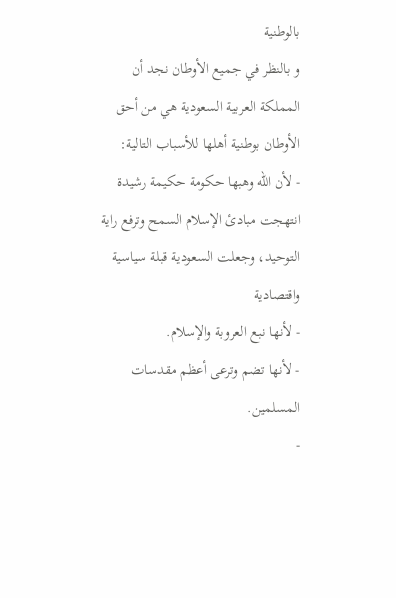بالوطنية
و بالنظر في جميع الأوطان نجد أن المملكة العربية السعودية هي من أحق الأوطان بوطنية أهلها للأسباب التالية:
- لأن الله وهبها حكومة حكيمة رشيدة انتهجت مبادئ الإسلام السمح وترفع راية التوحيد، وجعلت السعودية قبلة سياسية واقتصادية
- لأنها نبع العروبة والإسلام.
- لأنها تضم وترعى أعظم مقدسات المسلمين.
-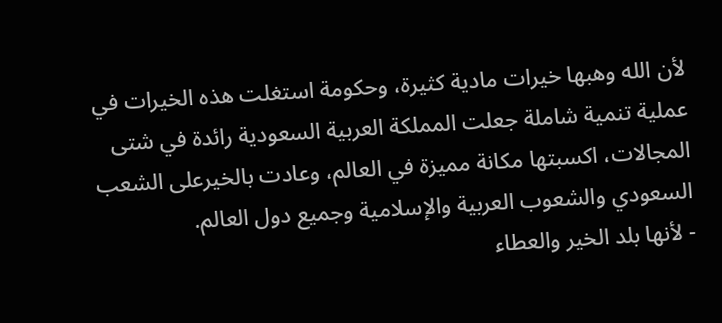لأن الله وهبها خيرات مادية كثيرة، وحكومة استغلت هذه الخيرات في عملية تنمية شاملة جعلت المملكة العربية السعودية رائدة في شتى المجالات، اكسبتها مكانة مميزة في العالم، وعادت بالخيرعلى الشعب السعودي والشعوب العربية والإسلامية وجميع دول العالم.
- لأنها بلد الخير والعطاء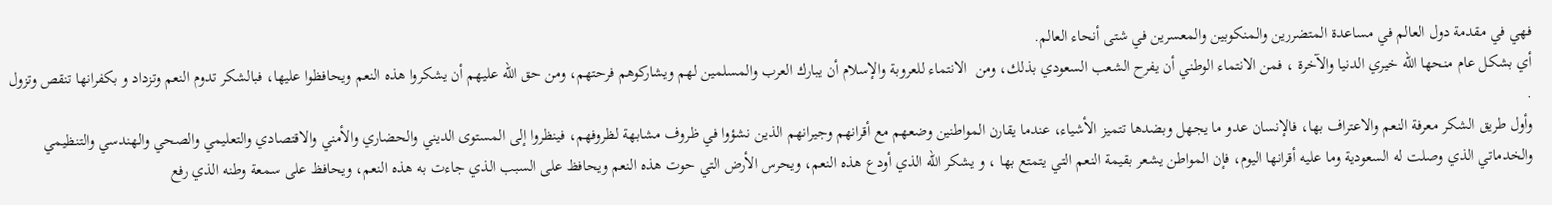فهي في مقدمة دول العالم في مساعدة المتضررين والمنكوبين والمعسرين في شتى أنحاء العالم.
أي بشكل عام منحها الله خيري الدنيا والآخرة ، فمن الانتماء الوطني أن يفرح الشعب السعودي بذلك، ومن  الانتماء للعروبة والإسلام أن يبارك العرب والمسلمين لهم ويشاركوهم فرحتهم، ومن حق الله عليهم أن يشكروا هذه النعم ويحافظوا عليها، فبالشكر تدوم النعم وتزداد و بكفرانها تنقص وتزول .
وأول طريق الشكر معرفة النعم والاعتراف بها، فالإنسان عدو ما يجهل وبضدها تتميز الأشياء، عندما يقارن المواطنين وضعهم مع أقرانهم وجيرانهم الذين نشؤوا في ظروف مشابهة لظروفهم، فينظروا إلى المستوى الديني والحضاري والأمني والاقتصادي والتعليمي والصحي والهندسي والتنظيمي والخدماتي الذي وصلت له السعودية وما عليه أقرانها اليوم، فإن المواطن يشعر بقيمة النعم التي يتمتع بها ، و يشكر الله الذي أودع هذه النعم، ويحرس الأرض التي حوت هذه النعم ويحافظ على السبب الذي جاءت به هذه النعم، ويحافظ على سمعة وطنه الذي رفع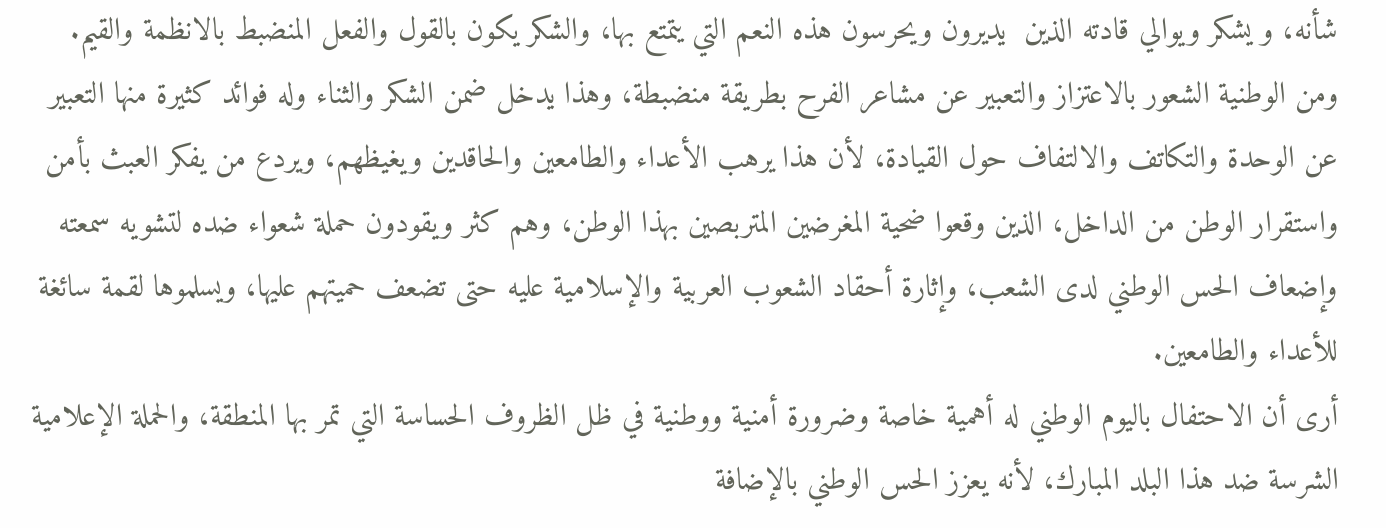شأنه، و يشكر ويوالي قادته الذين  يديرون ويحرسون هذه النعم التي يتمتع بها، والشكر يكون بالقول والفعل المنضبط بالانظمة والقيم.
ومن الوطنية الشعور بالاعتزاز والتعبير عن مشاعر الفرح بطريقة منضبطة، وهذا يدخل ضمن الشكر والثناء وله فوائد كثيرة منها التعبير عن الوحدة والتكاتف والالتفاف حول القيادة، لأن هذا يرهب الأعداء والطامعين والحاقدين ويغيظهم، ويردع من يفكر العبث بأمن واستقرار الوطن من الداخل، الذين وقعوا ضحية المغرضين المتربصين بهذا الوطن، وهم كثر ويقودون حملة شعواء ضده لتشويه سمعته وإضعاف الحس الوطني لدى الشعب، وإثارة أحقاد الشعوب العربية والإسلامية عليه حتى تضعف حميتهم عليها، ويسلموها لقمة سائغة للأعداء والطامعين.
أرى أن الاحتفال باليوم الوطني له أهمية خاصة وضرورة أمنية ووطنية في ظل الظروف الحساسة التي تمر بها المنطقة، والحملة الإعلامية الشرسة ضد هذا البلد المبارك، لأنه يعزز الحس الوطني بالإضافة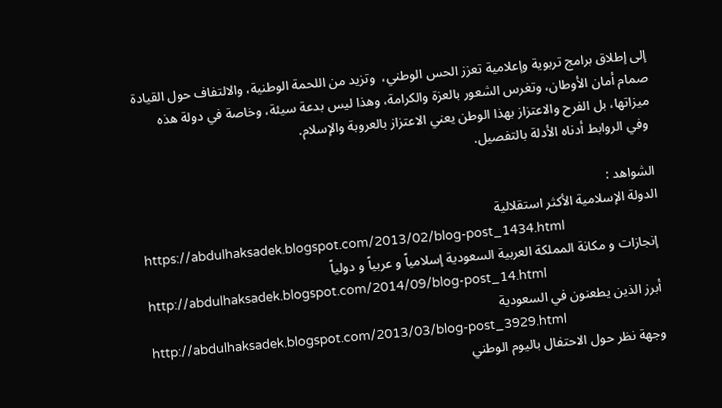إلى إطلاق برامج تربوية وإعلامية تعزز الحس الوطني،  وتزيد من اللحمة الوطنية، والالتفاف حول القيادة صمام أمان الأوطان، وتغرس الشعور بالعزة والكرامة، وهذا ليس بدعة سيئة، وخاصة في دولة هذه ميزاتها، بل الفرح والاعتزاز بهذا الوطن يعني الاعتزاز بالعروبة والإسلام.
 وفي الروابط أدناه الأدلة بالتفصيل.

الشواهد :
الدولة الإسلامية الأكثر استقلالية
https://abdulhaksadek.blogspot.com/2013/02/blog-post_1434.html
 إنجازات و مكانة المملكة العربية السعودية إسلامياً و عربياً و دولياً
http://abdulhaksadek.blogspot.com/2014/09/blog-post_14.html
 أبرز الذين يطعنون في السعودية
http://abdulhaksadek.blogspot.com/2013/03/blog-post_3929.html
 وجهة نظر حول الاحتفال باليوم الوطني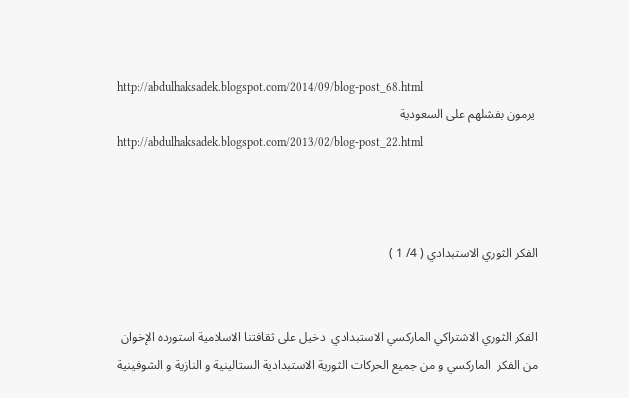http://abdulhaksadek.blogspot.com/2014/09/blog-post_68.html
 يرمون بفشلهم على السعودية
http://abdulhaksadek.blogspot.com/2013/02/blog-post_22.html



الفكر الثوري الاستبدادي ( 4/ 1 )


الفكر الثوري الاشتراكي الماركسي الاستبدادي  دخيل على ثقافتنا الاسلامية استورده الإخوان  من الفكر  الماركسي و من جميع الحركات الثورية الاستبدادية الستالينية و النازية و الشوفينية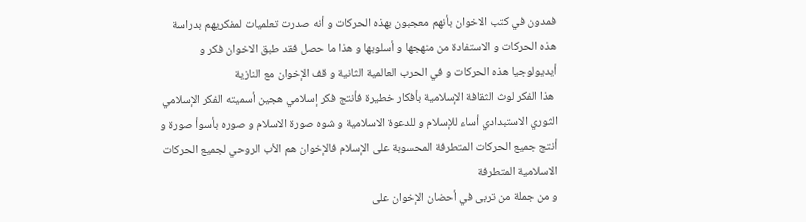فمدون في كتب الاخوان بأنهم معجبون بهذه الحركات و أنه صدرت تعلميات لمفكريهم بدراسة هذه الحركات و الاستفادة من منهجها و أسلوبها و هذا ما حصل فقد طبق الاخوان فكر و أيديولوجيا هذه الحركات و في الحرب العالمية الثانية و قف الإخوان مع النازية
 هذا الفكر لوث الثقافة الإسلامية بأفكار خطيرة فأنتج فكر إسلامي هجين أسميته الفكر الإسلامي الثوري الاستبدادي أساء للإسلام و للدعوة الاسلامية و شوه صورة الاسلام و صوره بأسوأ صورة و أنتج جميع الحركات المتطرفة المحسوبة على الإسلام فالإخوان هم الأب الروحي لجميع الحركات الاسلامية المتطرفة
و من جملة من تربى في أحضان الإخوان على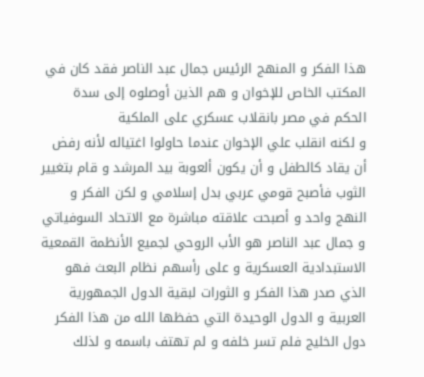هذا الفكر و المنهج الرئيس جمال عبد الناصر فقد كان في المكتب الخاص للإخوان و هم الذين أوصلوه إلى سدة الحكم في مصر بانقلاب عسكري على الملكية
و لكنه انقلب علي الإخوان عندما حاولوا اغتياله لأنه رفض أن يقاد كالطفل و أن يكون ألعوبة بيد المرشد و قام بتغيير الثوب فأصبح قومي عربي بدل إسلامي و لكن الفكر و النهج واحد و أصبحت علاقته مباشرة مع الاتحاد السوفياتي
و جمال عبد الناصر هو الأب الروحي لجميع الأنظمة القمعية الاستبدادية العسكرية و على رأسهم نظام البعث فهو الذي صدر هذا الفكر و الثورات لبقية الدول الجمهورية العربية و الدول الوحيدة التي حفظها الله من هذا الفكر دول الخليج فلم تسر خلفه و لم تهتف باسمه و لذلك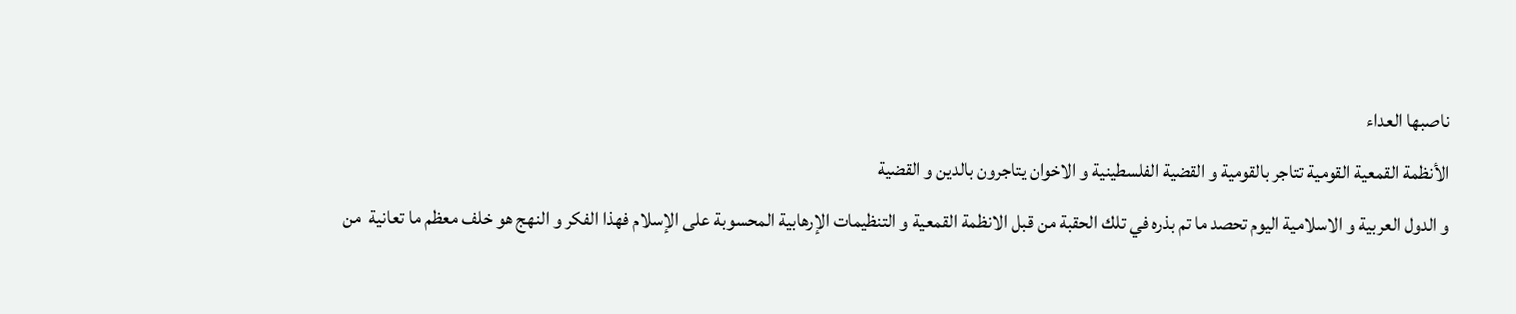ناصبها العداء
الأنظمة القمعية القومية تتاجر بالقومية و القضية الفلسطينية و الاخوان يتاجرون بالدين و القضية
و الدول العربية و الاسلامية اليوم تحصد ما تم بذره في تلك الحقبة من قبل الانظمة القمعية و التنظيمات الإرهابية المحسوبة على الإسلام فهذا الفكر و النهج هو خلف معظم ما تعانية  من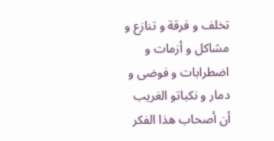تخلف و فرقة و تنازع و مشاكل و أزمات و اضطرابات و فوضى و دمار و نكباتو الغريب أن أصحاب هذا الفكر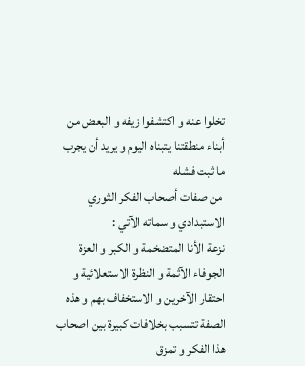تخلوا عنه و اكتشفوا زيفه و البعض من أبناء منطقتنا يتبناه اليوم و يريد أن يجرب ما ثبت فشله
 من صفات أصحاب الفكر الثوري الاستبدادي و سماته الآتي :
نزعة الأنا المتضخمة و الكبر و العزة الجوفاء الآثمة و النظرة الاستعلائية و احتقار الآخرين و الاستخفاف بهم و هذه الصفة تتسبب بخلافات كبيرة بين اصحاب هذا الفكر و تمزق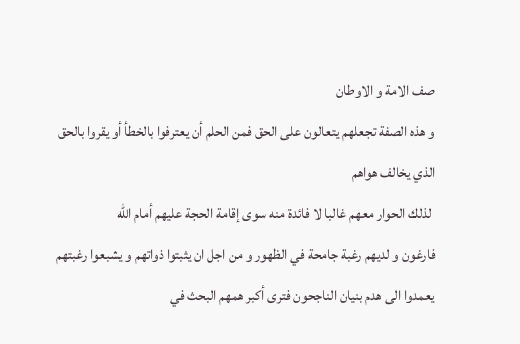صف الامة و الاوطان
و هذه الصفة تجعلهم يتعالون على الحق فمن الحلم أن يعترفوا بالخطأ أو يقروا بالحق الذي يخالف هواهم
 لذلك الحوار معهم غالبا لا فائدة منه سوى إقامة الحجة عليهم أمام الله
فارغون و لديهم رغبة جامحة في الظهور و من اجل ان يثبتوا ذواتهم و يشبعوا رغبتهم  يعمدوا الى هدم بنيان الناجحون فترى أكبر همهم البحث في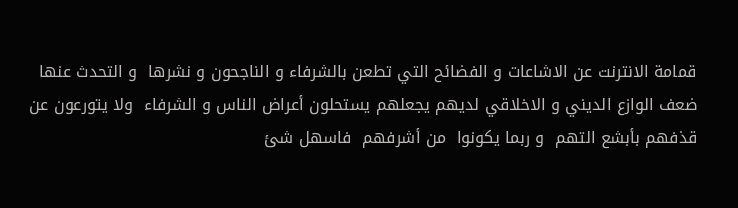قمامة الانترنت عن الاشاعات و الفضائح التي تطعن بالشرفاء و الناجحون و نشرها  و التحدث عنها
ضعف الوازع الديني و الاخلاقي لديهم يجعلهم يستحلون أعراض الناس و الشرفاء  ولا يتورعون عن قذفهم بأبشع التهم  و ربما يكونوا  من أشرفهم  فاسهل شئ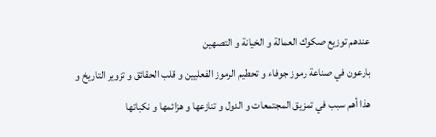عندهم توزيع صكوك العمالة و الخيانة و التصهين
بارعون في صناعة رموز جوفاء و تحطيم الرموز الفعليين و قلب الحقائق و تزوير التاريخ و هذا أهم سبب في تمزيق المجتمعات و الدول و تنازعها و هزائمها و نكباتها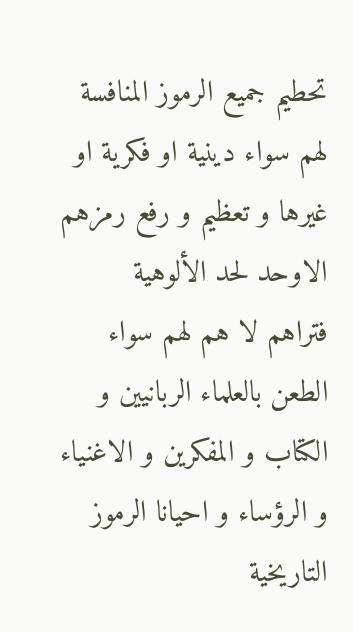تحطيم جميع الرموز المنافسة لهم سواء دينية او فكرية او غيرها و تعظيم و رفع رمزهم الاوحد لحد الألوهية
فتراهم لا هم لهم سواء الطعن بالعلماء الربانيين و الكتاب و المفكرين و الاغنياء و الرؤساء و احيانا الرموز التاريخية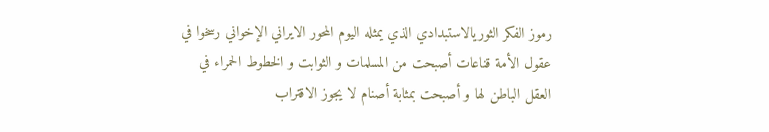رموز الفكر الثوريالاستبدادي الذي يمثله اليوم المحور الايراني الإخواني رسخوا في عقول الأمة قناعات أصبحت من المسلمات و الثوابت و الخطوط الحمراء في العقل الباطن لها و أصبحت بمثابة أصنام لا يجوز الاقتراب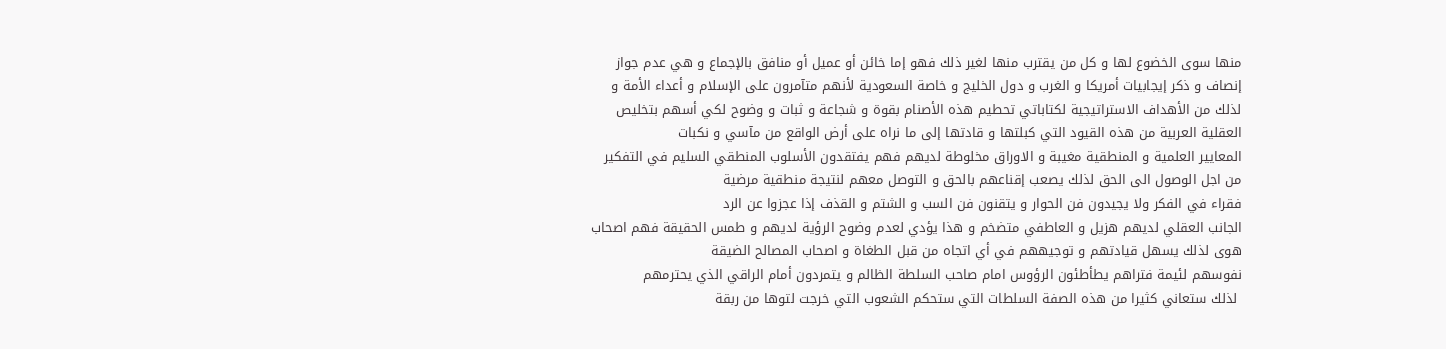منها سوى الخضوع لها و كل من يقترب منها لغير ذلك فهو إما خائن أو عميل أو منافق بالإجماع و هي عدم جواز إنصاف و ذكر إيجابيات أمريكا و الغرب و دول الخليج و خاصة السعودية لأنهم متآمرون على الإسلام و أعداء الأمة و لذلك من الأهداف الاستراتيجية لكتاباتي تحطيم هذه الأصنام بقوة و شجاعة و ثبات و وضوح لكي أسهم بتخليص العقلية العربية من هذه القيود التي كبلتها و قادتها إلى ما نراه على أرض الواقع من مآسي و نكبات
المعايير العلمية و المنطقية مغيبة و الاوراق مخلوطة لديهم فهم يفتقدون الأسلوب المنطقي السليم في التفكير من اجل الوصول الى الحق لذلك يصعب إقناعهم بالحق و التوصل معهم لنتيجة منطقية مرضية
فقراء في الفكر ولا يجيدون فن الحوار و يتقنون فن السب و الشتم و القذف إذا عجزوا عن الرد
الجانب العقلي لديهم هزيل و العاطفي متضخم و هذا يؤدي لعدم وضوح الرؤية لديهم و طمس الحقيقة فهم اصحاب هوى لذلك يسهل قيادتهم و توجيههم في أي اتجاه من قبل الطغاة و اصحاب المصالح الضيقة
نفوسهم لئيمة فتراهم يطأطئون الرؤوس امام صاحب السلطة الظالم و يتمردون أمام الراقي الذي يحترمهم
 لذلك ستعاني كثيرا من هذه الصفة السلطات التي ستحكم الشعوب التي خرجت لتوها من ربقة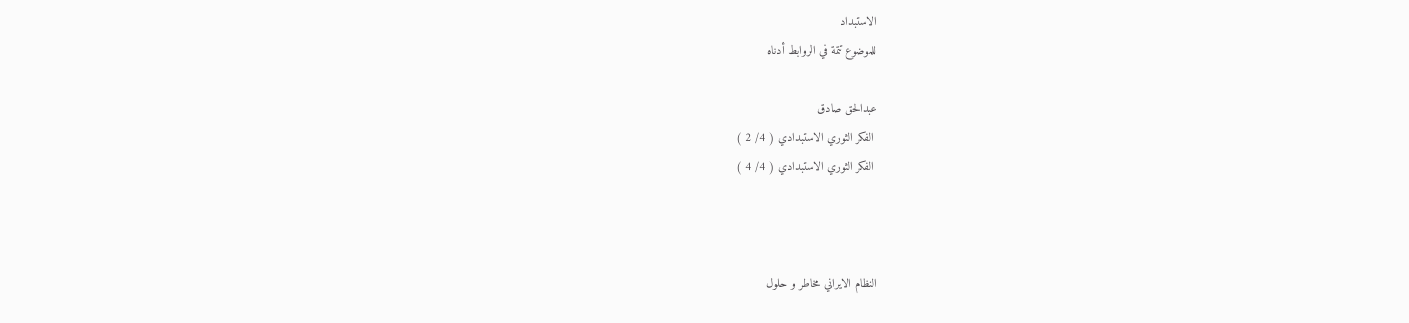الاستبداد
للموضوع تتمة في الروابط أدناه

عبدالحق صادق
 الفكر الثوري الاستبدادي ( 4/ 2 )
 الفكر الثوري الاستبدادي ( 4/ 4 )



النظام الايراني مخاطر و حلول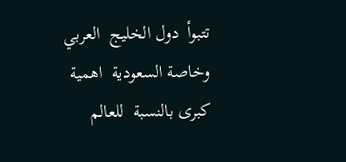تتبوأ  دول الخليج  العربي وخاصة السعودية  اهمية  كبرى بالنسبة  للعالم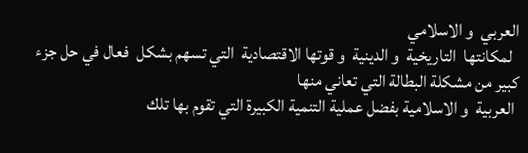العربي  و الاسلامي
  لمكانتها  التاريخية  و الدينية  و قوتها الاقتصادية  التي تسهم بشكل  فعال في حل جزء كبير من مشكلة البطالة التي تعاني منها
 العربية  و الاسلامية بفضل عملية التنمية الكبيرة التي تقوم بها تلك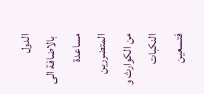الدول
 بالاضافة الى مساعدة المتضررين  من الكوارث و النكبات  فتسعين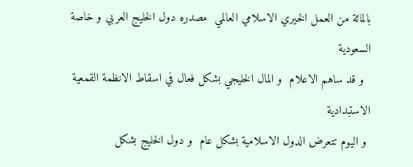بالمائة من العمل الخيري الاسلامي العالمي  مصدره دول الخليج العربي و خاصة السعودية
  و قد ساهم الاعلام  و المال الخليجي بشكل فعال في اسقاط الانظمة القمعية  الاستبدادية
 و اليوم تتعرض الدول الاسلامية بشكل عام  و دول الخليج بشكل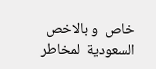خاص  و بالاخص السعودية  لمخاطر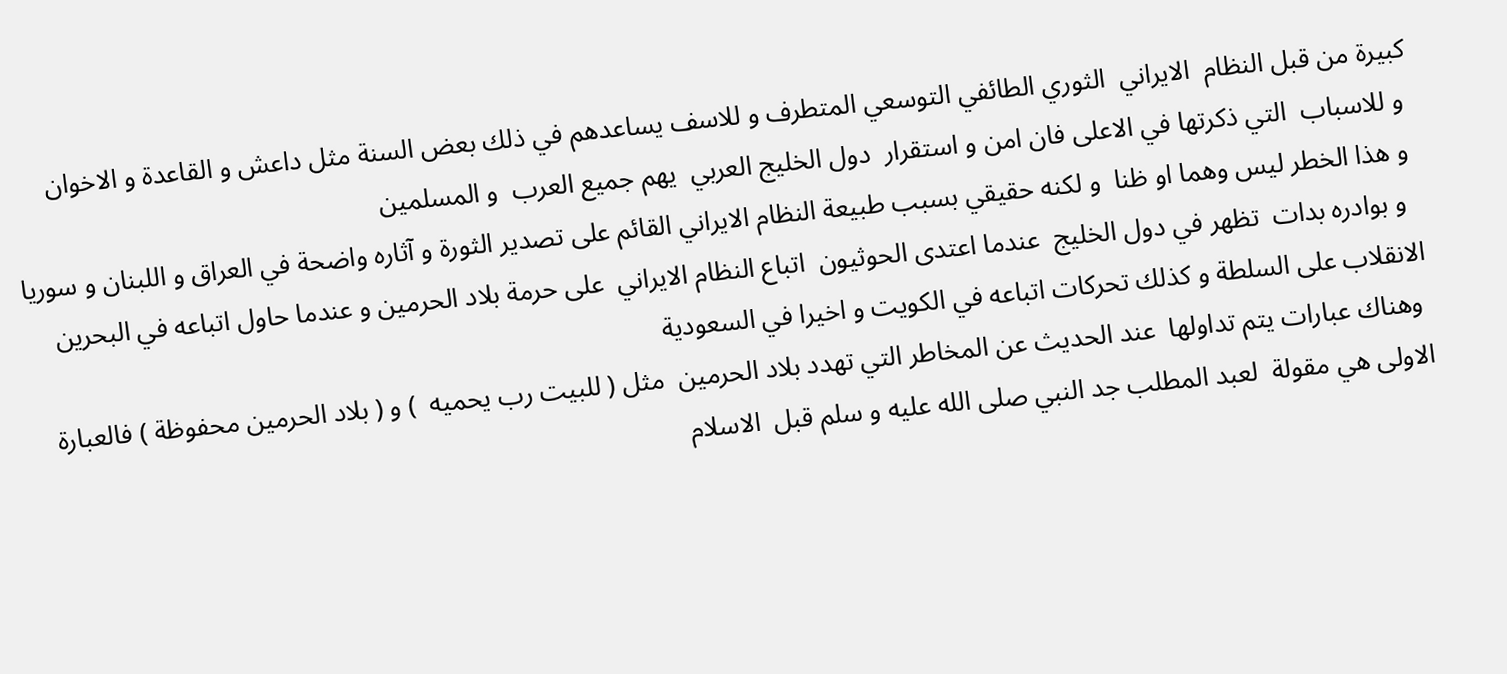كبيرة من قبل النظام  الايراني  الثوري الطائفي التوسعي المتطرف و للاسف يساعدهم في ذلك بعض السنة مثل داعش و القاعدة و الاخوان
 و للاسباب  التي ذكرتها في الاعلى فان امن و استقرار  دول الخليج العربي  يهم جميع العرب  و المسلمين
 و هذا الخطر ليس وهما او ظنا  و لكنه حقيقي بسبب طبيعة النظام الايراني القائم على تصدير الثورة و آثاره واضحة في العراق و اللبنان و سوريا
  و بوادره بدات  تظهر في دول الخليج  عندما اعتدى الحوثيون  اتباع النظام الايراني  على حرمة بلاد الحرمين و عندما حاول اتباعه في البحرين الانقلاب على السلطة و كذلك تحركات اتباعه في الكويت و اخيرا في السعودية
 وهناك عبارات يتم تداولها  عند الحديث عن المخاطر التي تهدد بلاد الحرمين  مثل ( للبيت رب يحميه  ) و ( بلاد الحرمين محفوظة ) فالعبارة الاولى هي مقولة  لعبد المطلب جد النبي صلى الله عليه و سلم قبل  الاسلام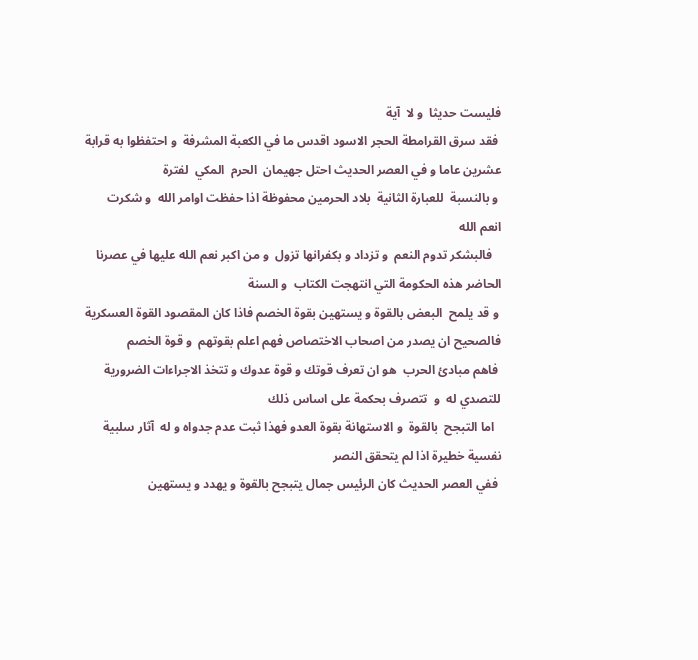فليست حديثا  و لا  آية
 فقد سرق القرامطة الحجر الاسود اقدس ما في الكعبة المشرفة  و احتفظوا به قرابة عشرين عاما و في العصر الحديث احتل جهيمان  الحرم  المكي  لفترة
 و بالنسبة  للعبارة الثانية  بلاد الحرمين محفوظة اذا حفظت اوامر الله  و شكرت انعم الله
   فالبشكر تدوم النعم  و تزداد و بكفرانها تزول  و من اكبر نعم الله عليها في عصرنا الحاضر هذه الحكومة التي انتهجت الكتاب  و السنة
 و قد يلمح  البعض بالقوة و يستهين بقوة الخصم فاذا كان المقصود القوة العسكرية فالصحيح ان يصدر من اصحاب الاختصاص فهم اعلم بقوتهم  و قوة الخصم
 فاهم مبادئ الحرب  هو ان تعرف قوتك و قوة عدوك و تتخذ الاجراءات الضرورية للتصدي له  و  تتصرف بحكمة على اساس ذلك
  اما التبجح  بالقوة  و الاستهانة بقوة العدو فهذا ثبت عدم جدواه و له  آثار سلبية  نفسية خطيرة اذا لم يتحقق النصر
 ففي العصر الحديث كان الرئيس جمال يتبجح بالقوة و يهدد و يستهين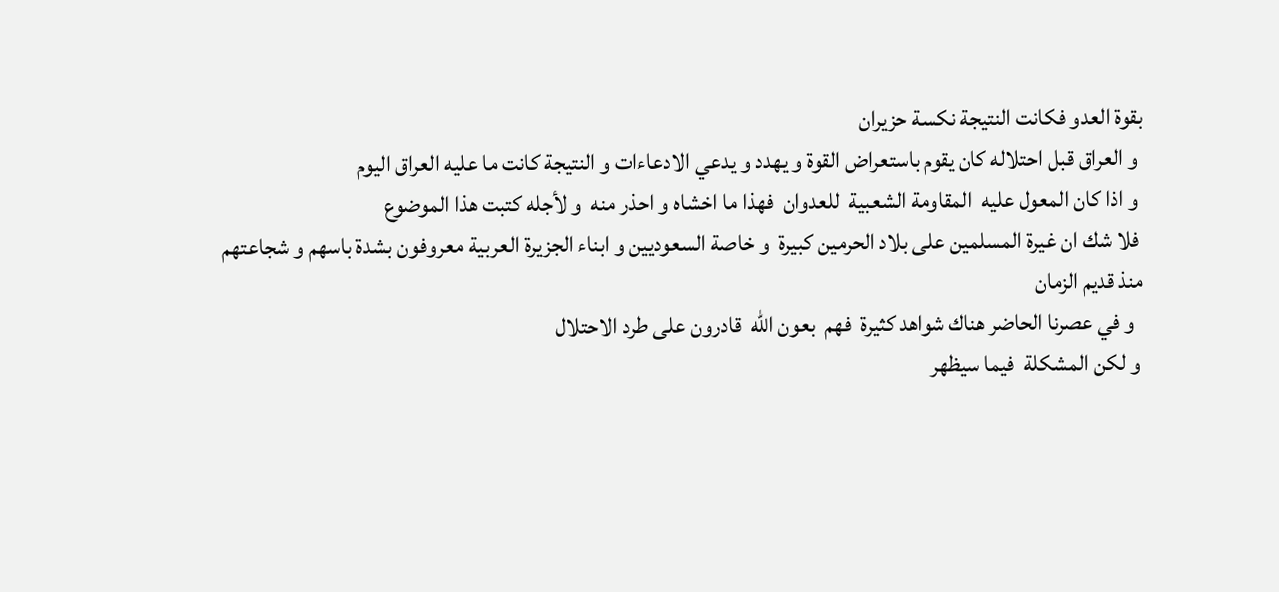بقوة العدو فكانت النتيجة نكسة حزيران
 و العراق قبل احتلاله كان يقوم باستعراض القوة و يهدد و يدعي الادعاءات و النتيجة كانت ما عليه العراق اليوم
 و اذا كان المعول عليه  المقاومة الشعبية  للعدوان  فهذا ما اخشاه و احذر منه  و لأجله كتبت هذا الموضوع
 فلا شك ان غيرة المسلمين على بلاد الحرمين كبيرة  و خاصة السعوديين و ابناء الجزيرة العربية معروفون بشدة باسهم و شجاعتهم منذ قديم الزمان
  و في عصرنا الحاضر هناك شواهد كثيرة  فهم  بعون الله  قادرون على طرد الاحتلال
 و لكن المشكلة  فيما سيظهر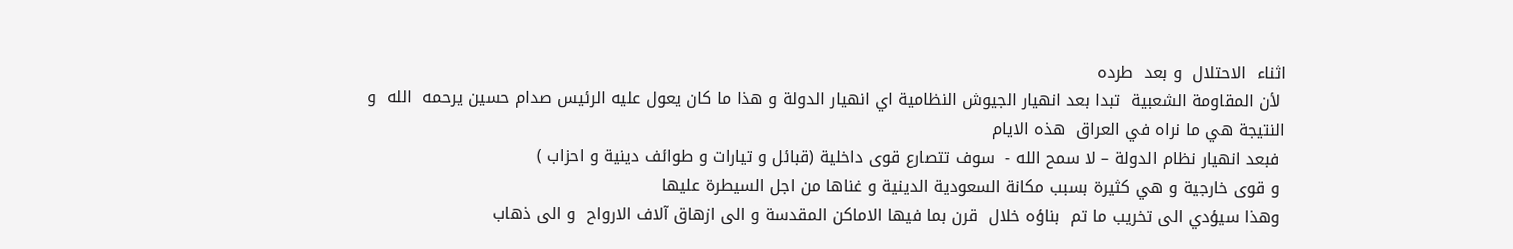اثناء  الاحتلال  و بعد  طرده
 لأن المقاومة الشعبية  تبدا بعد انهيار الجيوش النظامية اي انهيار الدولة و هذا ما كان يعول عليه الرئيس صدام حسين يرحمه  الله  و النتيجة هي ما نراه في العراق  هذه الايام
 فبعد انهيار نظام الدولة – لا سمح الله -  سوف تتصارع قوى داخلية (قبائل و تيارات و طوائف دينية و احزاب )
 و قوى خارجية و هي كثيرة بسبب مكانة السعودية الدينية و غناها من اجل السيطرة عليها
 وهذا سيؤدي الى تخريب ما تم  بناؤه خلال  قرن بما فيها الاماكن المقدسة و الى ازهاق آلاف الارواح  و الى ذهاب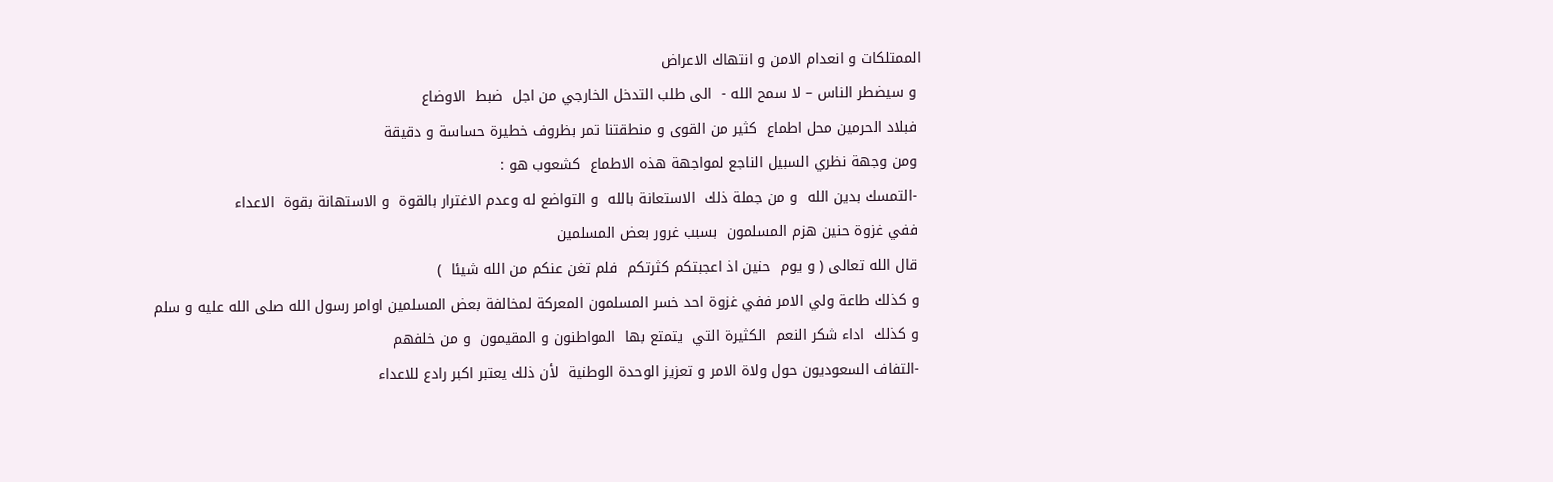الممتلكات و انعدام الامن و انتهاك الاعراض
 و سيضطر الناس – لا سمح الله -  الى طلب التدخل الخارجي من اجل  ضبط  الاوضاع
 فبلاد الحرمين محل اطماع  كثير من القوى و منطقتنا تمر بظروف خطيرة حساسة و دقيقة
 ومن وجهة نظري السبيل الناجع لمواجهة هذه الاطماع  كشعوب هو :
 -التمسك بدين الله  و من جملة ذلك  الاستعانة بالله  و التواضع له وعدم الاغترار بالقوة  و الاستهانة بقوة  الاعداء
 ففي غزوة حنين هزم المسلمون  بسبب غرور بعض المسلمين
 قال الله تعالى ( و يوم  حنين اذ اعجبتكم كثرتكم  فلم تغن عنكم من الله شيئا  )
 و كذلك طاعة ولي الامر ففي غزوة احد خسر المسلمون المعركة لمخالفة بعض المسلمين اوامر رسول الله صلى الله عليه و سلم
 و كذلك  اداء شكر النعم  الكثيرة التي  يتمتع بها  المواطنون و المقيمون  و من خلفهم
 -التفاف السعوديون حول ولاة الامر و تعزيز الوحدة الوطنية  لأن ذلك يعتبر اكبر رادع للاعداء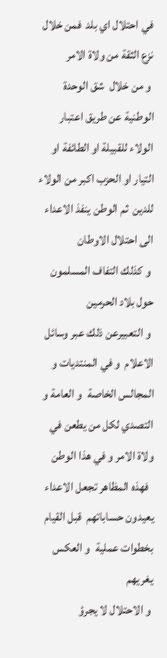في احتلال اي بلد  فمن خلال  نزع الثقة من ولاة الامر
 و من خلال  شق الوحدة الوطنية عن طريق اعتبار الولاء للقبيلة او الطائفة او التيار او الحزب اكبر من الولاء للدين  ثم الوطن ينفذ الاعداء الى احتلال الاوطان
 و كذلك التفاف المسلمون حول بلاد الحرمين
 و التعبيرعن ذلك عبر وسائل  الاعلام  و في المنتديات و المجالس الخاصة  و العامة و التصدي لكل من يطعن في ولاة الامر و في هذا الوطن
  فهذه المظاهر تجعل الاعداء يعيدون حساباتهم  قبل القيام  بخطوات عملية  و العكس  يغريهم
 و الاحتلال لا يجرؤ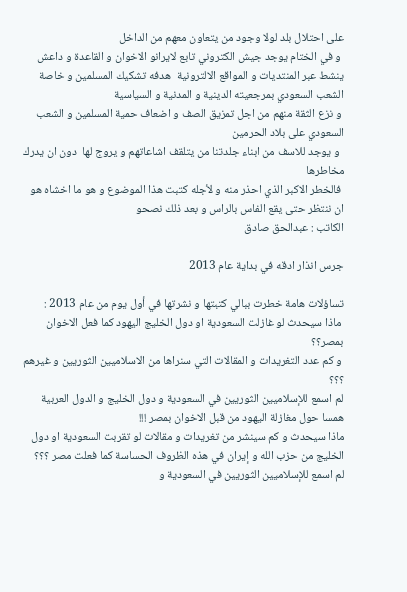على احتلال بلد لولا وجود من يتعاون معهم من الداخل
 و في الختام يوجد جيش الكتروني تابع لايرانو الاخوان و القاعدة و داعش ينشط عبر المنتديات و المواقع الالترونية  هدفه تشكيك المسلمين و خاصة الشعب السعودي بمرجعيته الدينية و المدنية و السياسية
 و نزع الثقة منهم من اجل تمزيق الصف و اضعاف حمية المسلمين و الشعب السعودي على بلاد الحرمين
  و يوجد للاسف من ابناء جلدتنا من يتلقف اشاعاتهم و يروج لها  دون ان يدرك مخاطرها
 فالخطر الاكبر الذي احذر منه و لأجله كتبت هذا الموضوع و هو ما اخشاه هو ان ننتظر حتى يقع الفاس بالراس و بعد ذلك نصحو
الكاتب : عبدالحق صادق

جرس انذار ادقه في بداية عام 2013

تساؤلات هامة خطرت ببالي كتبتها و نشرتها في أول يوم من عام 2013 :
 ماذا سيحدث لو غازلت السعودية او دول الخليج اليهود كما فعل الاخوان بمصر؟؟
 و كم عدد التغريدات و المقالات التي سنراها من الاسلاميين الثوريين و غيرهم ؟؟؟
لم اسمع للإسلاميين الثوريين في السعودية و دول الخليج و الدول العربية همسا حول مغازلة اليهود من قبل الاخوان بمصر !!!
ماذا سيحدث و كم سينشر من تغريدات و مقالات لو تقربت السعودية او دول الخليج من حزب الله و إيران في هذه الظروف الحساسة كما فعلت مصر ؟؟؟
لم اسمع للإسلاميين الثوريين في السعودية و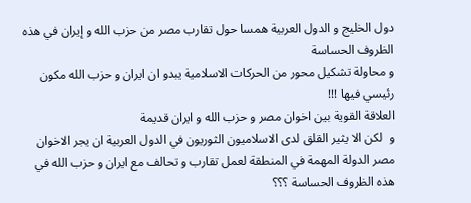دول الخليج و الدول العربية همسا حول تقارب مصر من حزب الله و إيران في هذه الظروف الحساسة
و محاولة تشكيل محور من الحركات الاسلامية يبدو ان ايران و حزب الله مكون رئيسي فيها !!!
العلاقة القوية بين اخوان مصر و حزب الله و ايران قديمة
و  لكن الا يثير القلق لدى الاسلاميون الثوريون في الدول العربية ان يجر الاخوان مصر الدولة المهمة في المنطقة لعمل تقارب و تحالف مع ايران و حزب الله في هذه الظروف الحساسة ؟؟؟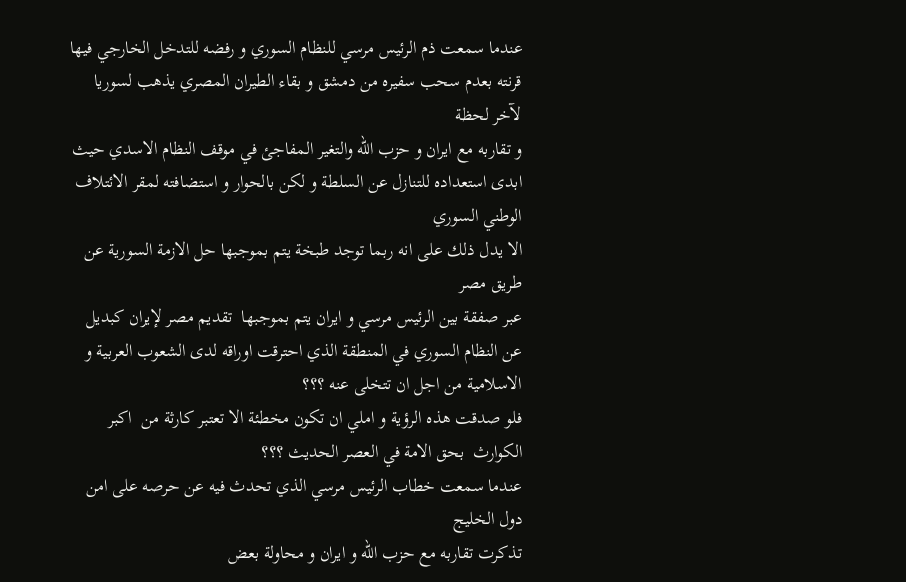عندما سمعت ذم الرئيس مرسي للنظام السوري و رفضه للتدخل الخارجي فيها
قرنته بعدم سحب سفيره من دمشق و بقاء الطيران المصري يذهب لسوريا لآخر لحظة
و تقاربه مع ايران و حزب الله والتغير المفاجئ في موقف النظام الاسدي حيث ابدى استعداده للتنازل عن السلطة و لكن بالحوار و استضافته لمقر الائتلاف الوطني السوري
الا يدل ذلك على انه ربما توجد طبخة يتم بموجبها حل الازمة السورية عن طريق مصر
عبر صفقة بين الرئيس مرسي و ايران يتم بموجبها  تقديم مصر لإيران كبديل عن النظام السوري في المنطقة الذي احترقت اوراقه لدى الشعوب العربية و الاسلامية من اجل ان تتخلى عنه ؟؟؟
فلو صدقت هذه الرؤية و املي ان تكون مخطئة الا تعتبر كارثة من  اكبر الكوارث  بحق الامة في العصر الحديث ؟؟؟
عندما سمعت خطاب الرئيس مرسي الذي تحدث فيه عن حرصه على امن دول الخليج
تذكرت تقاربه مع حزب الله و ايران و محاولة بعض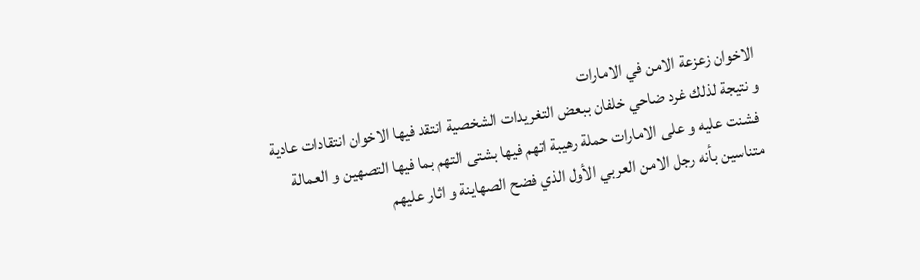الاخوان زعزعة الامن في الامارات
و نتيجة لذلك غرد ضاحي خلفان ببعض التغريدات الشخصية انتقد فيها الاخوان انتقادات عادية
 فشنت عليه و على الامارات حملة رهيبة اتهم فيها بشتى التهم بما فيها التصهين و العمالة
 متناسين بأنه رجل الامن العربي الأول الذي فضح الصهاينة و اثار عليهم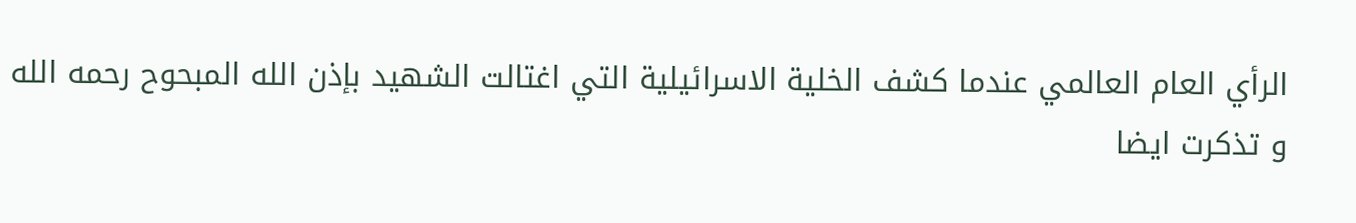الرأي العام العالمي عندما كشف الخلية الاسرائيلية التي اغتالت الشهيد بإذن الله المبحوح رحمه الله
و تذكرت ايضا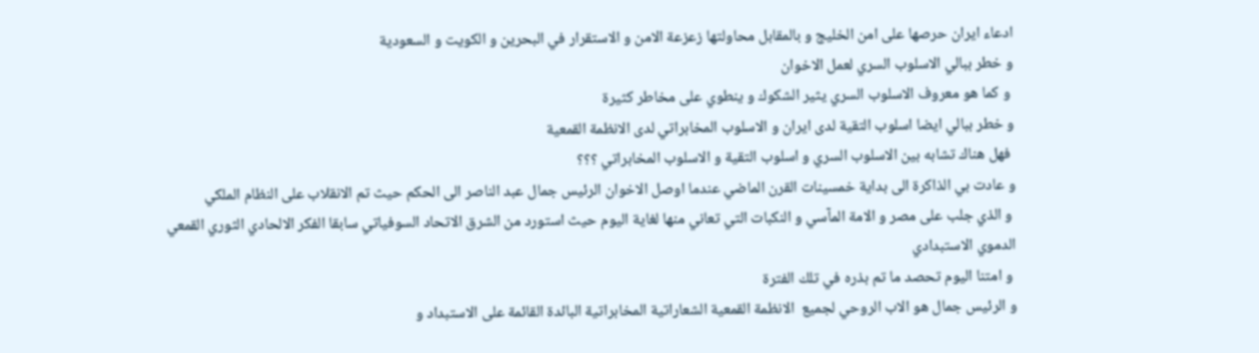ادعاء ايران حرصها على امن الخليج و بالمقابل محاولتها زعزعة الامن و الاستقرار في البحرين و الكويت و السعودية
و خطر ببالي الاسلوب السري لعمل الاخوان
 و كما هو معروف الاسلوب السري يثير الشكوك و ينطوي على مخاطر كثيرة
و خطر ببالي ايضا اسلوب التقية لدى ايران و الاسلوب المخابراتي لدى الانظمة القمعية
 فهل هناك تشابه بين الاسلوب السري و اسلوب التقية و الاسلوب المخابراتي ؟؟؟
و عادت بي الذاكرة الى بداية خمسينات القرن الماضي عندما اوصل الاخوان الرئيس جمال عبد الناصر الى الحكم حيث تم الانقلاب على النظام الملكي
 و الذي جلب على مصر و الامة المآسي و النكبات التي تعاني منها لغاية اليوم حيث استورد من الشرق الاتحاد السوفياتي سابقا الفكر الالحادي الثوري القمعي الدموي الاستبدادي
 و امتنا اليوم تحصد ما تم بذره في تلك الفترة
و الرئيس جمال هو الاب الروحي لجميع  الانظمة القمعية الشعاراتية المخابراتية البائدة القائمة على الاستبداد و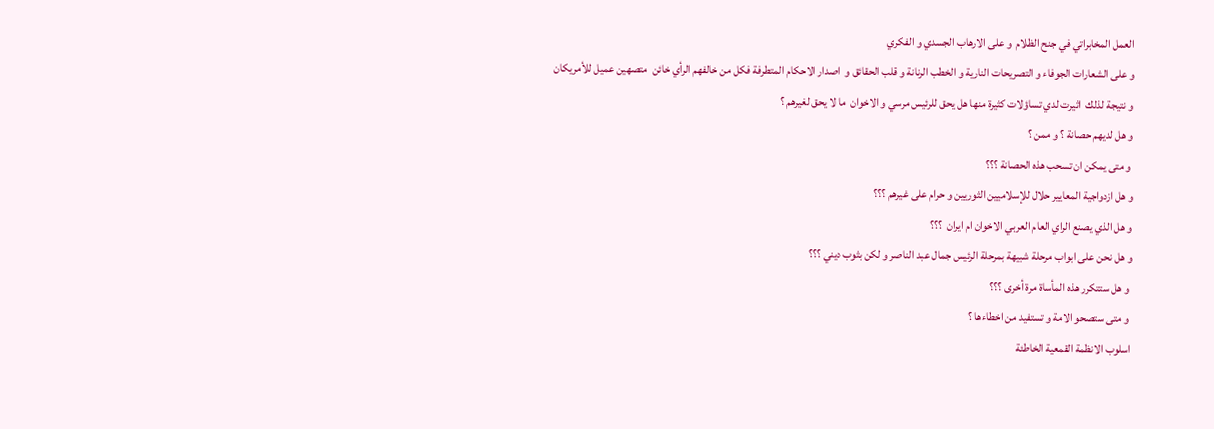العمل المخابراتي في جنح الظلام  و على الارهاب الجسدي و الفكري
و على الشعارات الجوفاء و التصريحات النارية و الخطب الرنانة و قلب الحقائق و  اصدار الاحكام المتطرفة فكل من خالفهم الرأي خائن  متصهين عميل للأمريكان
و نتيجة لذلك  اثيرت لدي تساؤلات كثيرة منها هل يحق للرئيس مرسي و الاخوان  ما لا يحق لغيرهم ؟
و هل لديهم حصانة ؟ و ممن ؟
 و متى يمكن ان تسحب هذه الحصانة ؟؟؟
و هل ازدواجية المعايير حلال للإسلاميين الثوريين و حرام على غيرهم ؟؟؟
و هل الذي يصنع الراي العام العربي الاخوان ام ايران  ؟؟؟
و هل نحن على ابواب مرحلة شبيهة بمرحلة الرئيس جمال عبد الناصر و لكن بثوب ديني ؟؟؟
 و هل ستتكرر هذه المأساة مرة أخرى ؟؟؟
 و متى ستصحو الامة و تستفيد من اخطاءها ؟
اسلوب الانظمة القمعية الخاطئة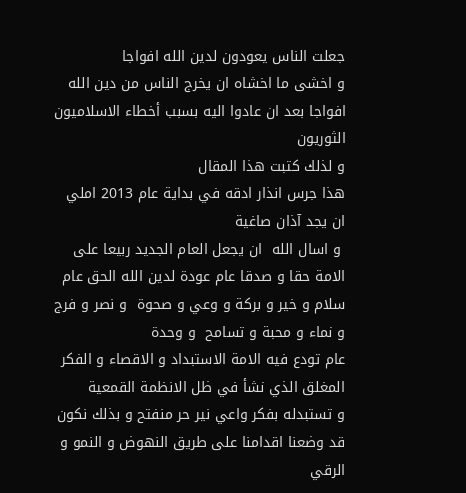جعلت الناس يعودون لدين الله افواجا
و اخشى ما اخشاه ان يخرج الناس من دين الله افواجا بعد ان عادوا اليه بسبب أخطاء الاسلاميون الثوريون
و لذلك كتبت هذا المقال
هذا جرس انذار ادقه في بداية عام 2013 املي ان يجد آذان صاغية
 و اسال الله  ان يجعل العام الجديد ربيعا على الامة حقا و صدقا عام عودة لدين الله الحق عام سلام و خير و بركة و وعي و صحوة  و نصر و فرج  و نماء و محبة و تسامح  و وحدة
عام تودع فيه الامة الاستبداد و الاقصاء و الفكر المغلق الذي نشأ في ظل الانظمة القمعية
و تستبدله بفكر واعي نير حر منفتح و بذلك نكون قد وضعنا اقدامنا على طريق النهوض و النمو و الرقي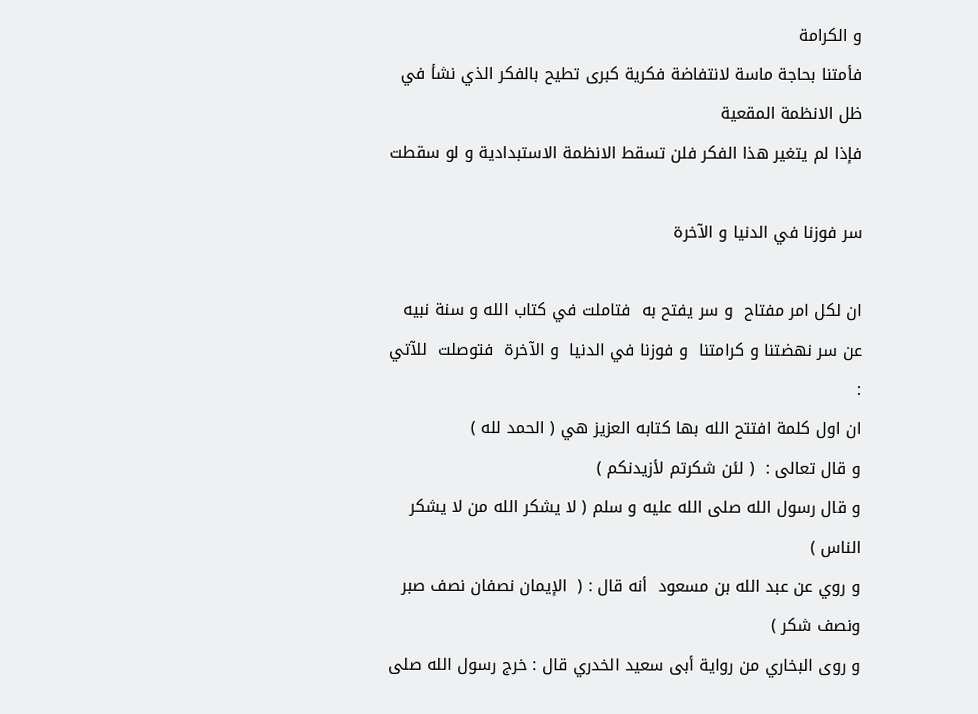و الكرامة
فأمتنا بحاجة ماسة لانتفاضة فكرية كبرى تطيح بالفكر الذي نشأ في ظل الانظمة المقعية
فإذا لم يتغير هذا الفكر فلن تسقط الانظمة الاستبدادية و لو سقطت

سر فوزنا في الدنيا و الآخرة

ان لكل امر مفتاح  و سر يفتح به  فتاملت في كتاب الله و سنة نبيه  عن سر نهضتنا و كرامتنا  و فوزنا في الدنيا  و الآخرة  فتوصلت  للآتي :
ان اول كلمة افتتح الله بها كتابه العزيز هي ( الحمد لله )
و قال تعالى :  ( لئن شكرتم لأزيدنكم )
و قال رسول الله صلى الله عليه و سلم ( لا يشكر الله من لا يشكر الناس )
و روي عن عبد الله بن مسعود  أنه قال : (  الإيمان نصفان نصف صبر ونصف شكر )
و روى البخاري من رواية أبى سعيد الخدري قال : خرج رسول الله صلى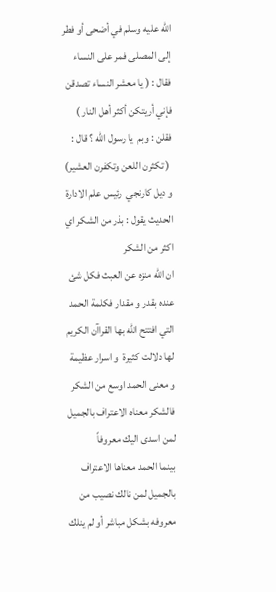الله عليه وسلم في أضحى أو فطر إلى المصلى فمر على النساء فقال : ( يا معشر النساء تصدقن فإني أريتكن أكثر أهل النار ) فقلن : وبم  يا رسول الله ؟ قال :
 ( تكثرن اللعن وتكفرن العشير)
و ديل كارنجي  رئيس علم الادارة الحديث يقول : بذر من الشكر اي اكثر من الشكر
ان الله منزه عن العبث فكل شئ عنده بقدر و مقدار فكلمة الحمد التي افتتح الله بها القراآن الكريم  لها دلالت كثيرة  و اسرار عظيمة
و معنى الحمد اوسع من الشكر فالشكر معناه الاعتراف بالجميل لمن اسدى اليك معروفاً
بينما الحمد معناها الاعتراف بالجميل لمن نالك نصيب من معروفه بشكل مباشر أو لم ينلك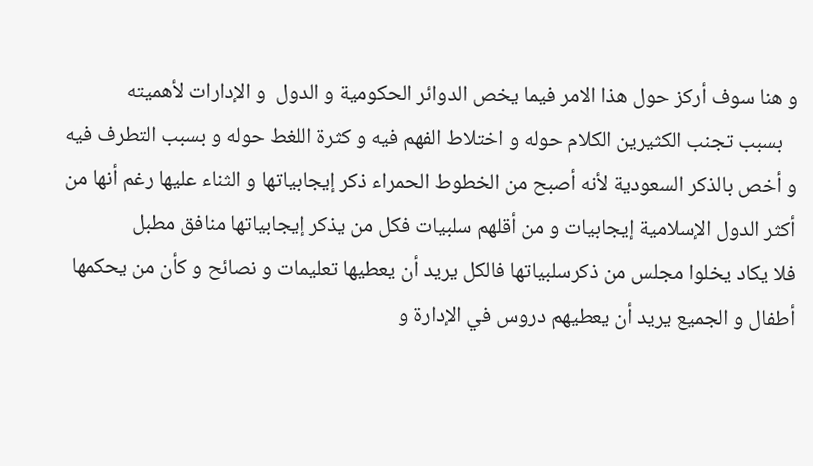و هنا سوف أركز حول هذا الامر فيما يخص الدوائر الحكومية و الدول  و الإدارات لأهميته
   بسبب تجنب الكثيرين الكلام حوله و اختلاط الفهم فيه و كثرة اللغط حوله و بسبب التطرف فيه
و أخص بالذكر السعودية لأنه أصبح من الخطوط الحمراء ذكر إيجابياتها و الثناء عليها رغم أنها من أكثر الدول الإسلامية إيجابيات و من أقلهم سلبيات فكل من يذكر إيجابياتها منافق مطبل
فلا يكاد يخلوا مجلس من ذكرسلبياتها فالكل يريد أن يعطيها تعليمات و نصائح و كأن من يحكمها أطفال و الجميع يريد أن يعطيهم دروس في الإدارة و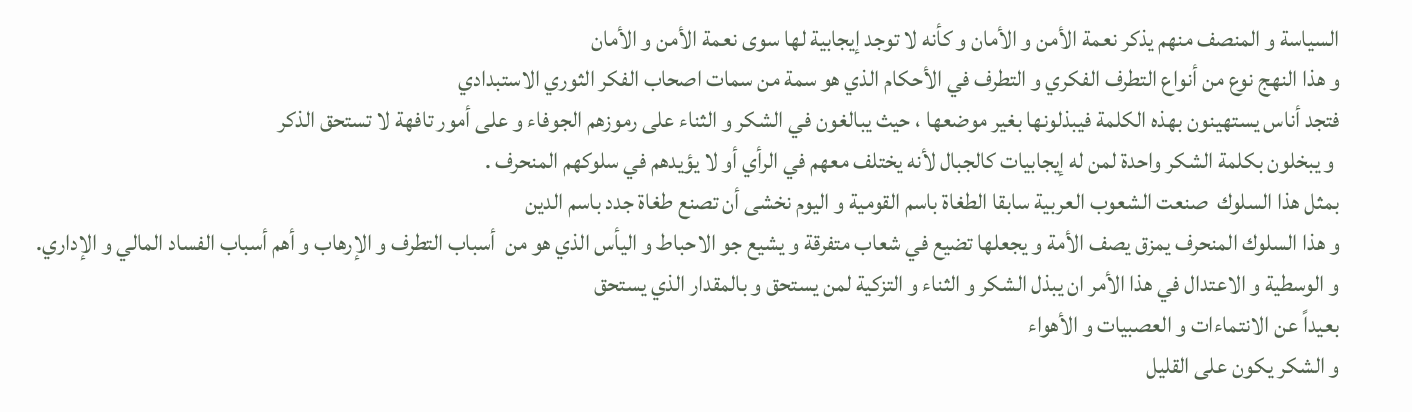السياسة و المنصف منهم يذكر نعمة الأمن و الأمان و كأنه لا توجد إيجابية لها سوى نعمة الأمن و الأمان
و هذا النهج نوع من أنواع التطرف الفكري و التطرف في الأحكام الذي هو سمة من سمات اصحاب الفكر الثوري الاستبدادي
فتجد أناس يستهينون بهذه الكلمة فيبذلونها بغير موضعها ، حيث يبالغون في الشكر و الثناء على رموزهم الجوفاء و على أمور تافهة لا تستحق الذكر
 و يبخلون بكلمة الشكر واحدة لمن له إيجابيات كالجبال لأنه يختلف معهم في الرأي أو لا يؤيدهم في سلوكهم المنحرف .
بمثل هذا السلوك  صنعت الشعوب العربية سابقا الطغاة باسم القومية و اليوم نخشى أن تصنع طغاة جدد باسم الدين
و هذا السلوك المنحرف يمزق يصف الأمة و يجعلها تضيع في شعاب متفرقة و يشيع جو الاحباط و اليأس الذي هو من  أسباب التطرف و الإرهاب و أهم أسباب الفساد المالي و الإداري.
و الوسطية و الاعتدال في هذا الأمر ان يبذل الشكر و الثناء و التزكية لمن يستحق و بالمقدار الذي يستحق
بعيداً عن الانتماءات و العصبيات و الأهواء
و الشكر يكون على القليل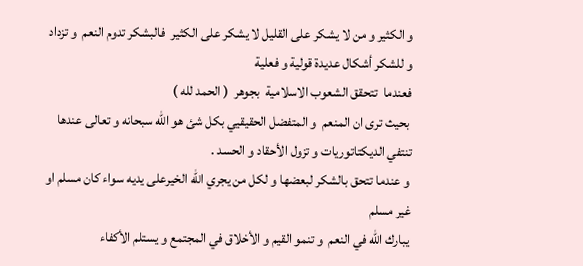و الكثير و من لا يشكر على القليل لا يشكر على الكثير  فالبشكر تدوم النعم  و تزداد
و للشكر أشكال عديدة قولية و فعلية
فعندما  تتحقق الشعوب الاسلامية  بجوهر  ( الحمد لله )
 بحيث ترى ان المنعم  و المتفضل الحقيقيي بكل شئ هو الله سبحانه و تعالى عندها تنتفي الديكتاتوريات و تزول الأحقاد و الحسد .
 و عندما تتحق بالشكر لبعضها و لكل من يجري الله الخيرعلى يديه سواء كان مسلم او غير مسلم
 يبارك الله في النعم  و تنمو القيم و الأخلاق في المجتمع و يستلم الأكفاء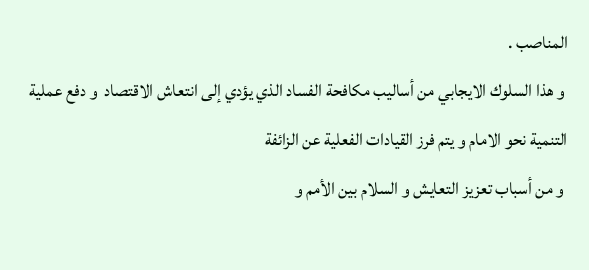المناصب .
 و هذا السلوك الايجابي من أساليب مكافحة الفساد الذي يؤدي إلى انتعاش الاقتصاد  و دفع عملية التنمية نحو الامام و يتم فرز القيادات الفعلية عن الزائفة
 و من أسباب تعزيز التعايش و السلام بين الأمم و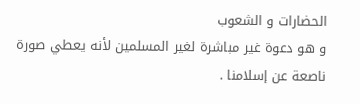الحضارات و الشعوب
و هو دعوة غير مباشرة لغير المسلمين لأنه يعطي صورة ناصعة عن إسلامنا .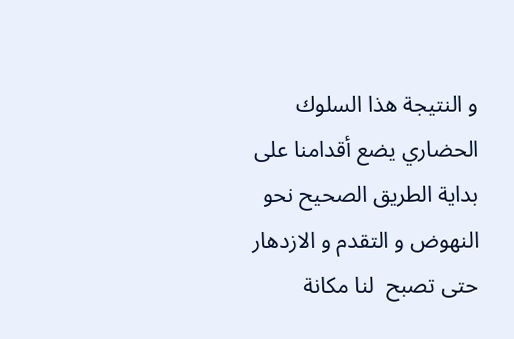و النتيجة هذا السلوك الحضاري يضع أقدامنا على بداية الطريق الصحيح نحو النهوض و التقدم و الازدهار حتى تصبح  لنا مكانة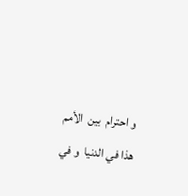و احترام  بين  الأمم
هذا في الدنيا  و في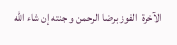الآخرة  الفوز برضا الرحمن و جنته إن شاء الله